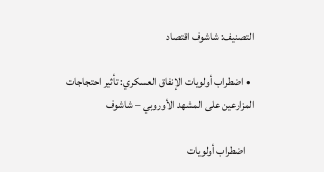التصنيف: شاشوف اقتصاد

  • اضطراب أولويات الإنفاق العسكري: تأثير احتجاجات المزارعين على المشهد الأوروبي – شاشوف

    اضطراب أولويات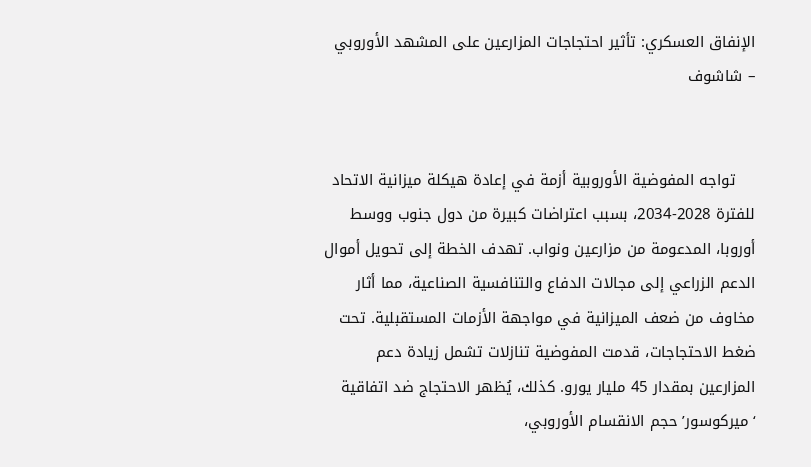الإنفاق العسكري: تأثير احتجاجات المزارعين على المشهد الأوروبي – شاشوف


    تواجه المفوضية الأوروبية أزمة في إعادة هيكلة ميزانية الاتحاد للفترة 2028-2034، بسبب اعتراضات كبيرة من دول جنوب ووسط أوروبا، المدعومة من مزارعين ونواب. تهدف الخطة إلى تحويل أموال الدعم الزراعي إلى مجالات الدفاع والتنافسية الصناعية، مما أثار مخاوف من ضعف الميزانية في مواجهة الأزمات المستقبلية. تحت ضغط الاحتجاجات، قدمت المفوضية تنازلات تشمل زيادة دعم المزارعين بمقدار 45 مليار يورو. كذلك، يُظهر الاحتجاج ضد اتفاقية ‘ميركوسور’ حجم الانقسام الأوروبي،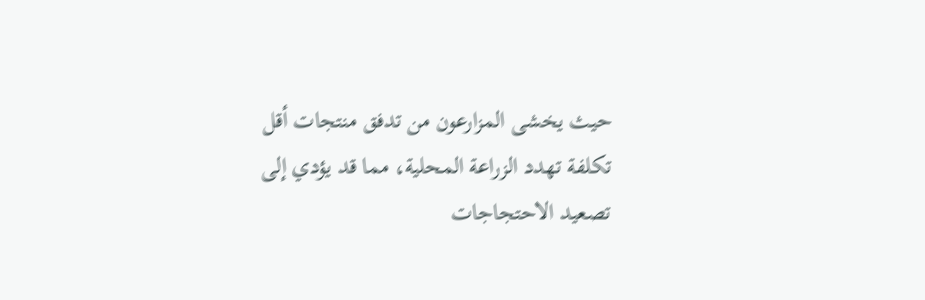حيث يخشى المزارعون من تدفق منتجات أقل تكلفة تهدد الزراعة المحلية، مما قد يؤدي إلى تصعيد الاحتجاجات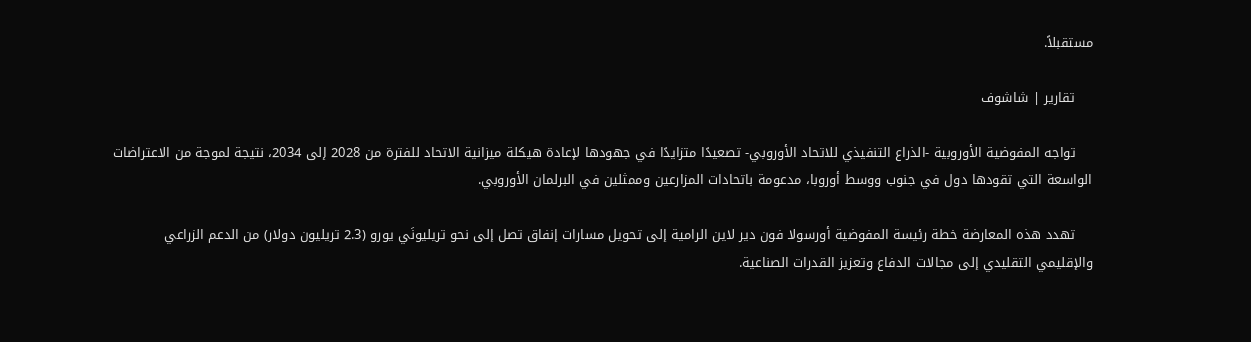مستقبلاً.

    تقارير | شاشوف

    تواجه المفوضية الأوروبية -الذراع التنفيذي للاتحاد الأوروبي- تصعيدًا متزايدًا في جهودها لإعادة هيكلة ميزانية الاتحاد للفترة من 2028 إلى 2034، نتيجة لموجة من الاعتراضات الواسعة التي تقودها دول في جنوب ووسط أوروبا، مدعومة باتحادات المزارعين وممثلين في البرلمان الأوروبي.

    تهدد هذه المعارضة خطة رئيسة المفوضية أورسولا فون دير لاين الرامية إلى تحويل مسارات إنفاق تصل إلى نحو تريليونَي يورو (2.3 تريليون دولار) من الدعم الزراعي والإقليمي التقليدي إلى مجالات الدفاع وتعزيز القدرات الصناعية.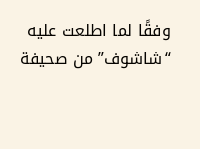وفقًا لما اطلعت عليه “شاشوف” من صحيفة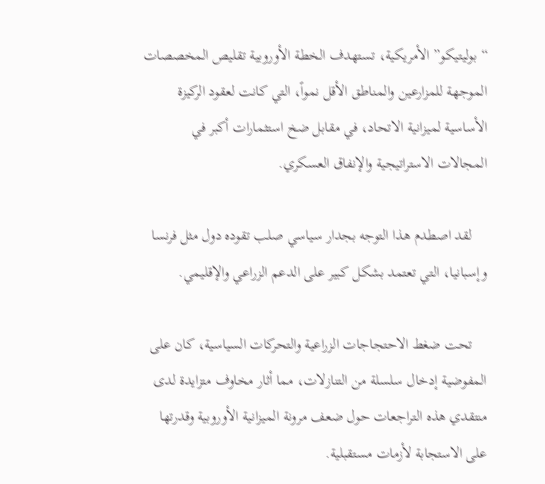“بوليتيكو” الأمريكية، تستهدف الخطة الأوروبية تقليص المخصصات الموجهة للمزارعين والمناطق الأقل نمواً، التي كانت لعقود الركيزة الأساسية لميزانية الاتحاد، في مقابل ضخ استثمارات أكبر في المجالات الاستراتيجية والإنفاق العسكري.

    لقد اصطدم هذا التوجه بجدار سياسي صلب تقوده دول مثل فرنسا وإسبانيا، التي تعتمد بشكل كبير على الدعم الزراعي والإقليمي.

    تحت ضغط الاحتجاجات الزراعية والتحركات السياسية، كان على المفوضية إدخال سلسلة من التنازلات، مما أثار مخاوف متزايدة لدى منتقدي هذه التراجعات حول ضعف مرونة الميزانية الأوروبية وقدرتها على الاستجابة لأزمات مستقبلية.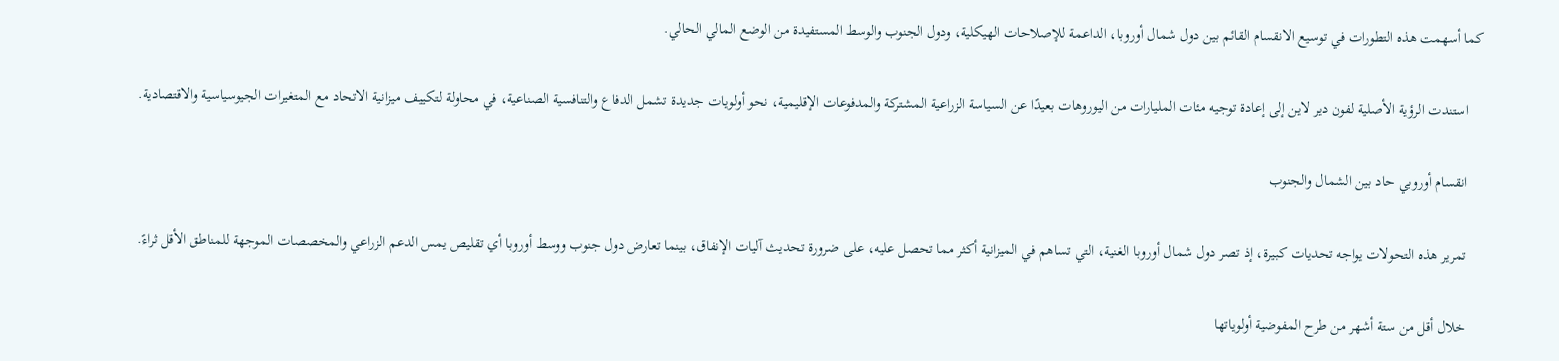كما أسهمت هذه التطورات في توسيع الانقسام القائم بين دول شمال أوروبا، الداعمة للإصلاحات الهيكلية، ودول الجنوب والوسط المستفيدة من الوضع المالي الحالي.

    استندت الرؤية الأصلية لفون دير لاين إلى إعادة توجيه مئات المليارات من اليوروهات بعيدًا عن السياسة الزراعية المشتركة والمدفوعات الإقليمية، نحو أولويات جديدة تشمل الدفاع والتنافسية الصناعية، في محاولة لتكييف ميزانية الاتحاد مع المتغيرات الجيوسياسية والاقتصادية.

    انقسام أوروبي حاد بين الشمال والجنوب

    تمرير هذه التحولات يواجه تحديات كبيرة، إذ تصر دول شمال أوروبا الغنية، التي تساهم في الميزانية أكثر مما تحصل عليه، على ضرورة تحديث آليات الإنفاق، بينما تعارض دول جنوب ووسط أوروبا أي تقليص يمس الدعم الزراعي والمخصصات الموجهة للمناطق الأقل ثراءً.

    خلال أقل من ستة أشهر من طرح المفوضية أولوياتها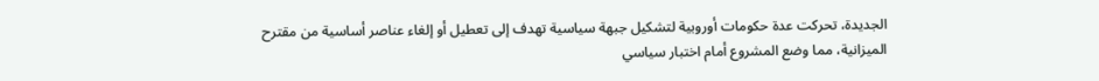الجديدة، تحركت عدة حكومات أوروبية لتشكيل جبهة سياسية تهدف إلى تعطيل أو إلغاء عناصر أساسية من مقترح الميزانية، مما وضع المشروع أمام اختبار سياسي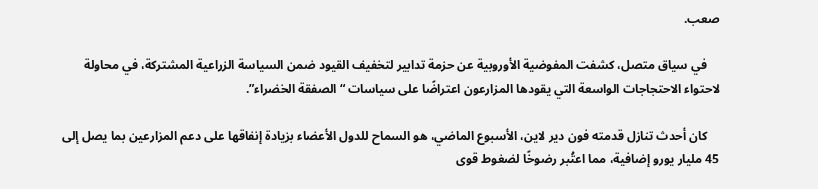صعب.

    في سياق متصل، كشفت المفوضية الأوروبية عن حزمة تدابير لتخفيف القيود ضمن السياسة الزراعية المشتركة، في محاولة لاحتواء الاحتجاجات الواسعة التي يقودها المزارعون اعتراضًا على سياسات “الصفقة الخضراء”.

    كان أحدث تنازل قدمته فون دير لاين، الأسبوع الماضي، هو السماح للدول الأعضاء بزيادة إنفاقها على دعم المزارعين بما يصل إلى 45 مليار يورو إضافية، مما اعتُبر رضوخًا لضغوط قوى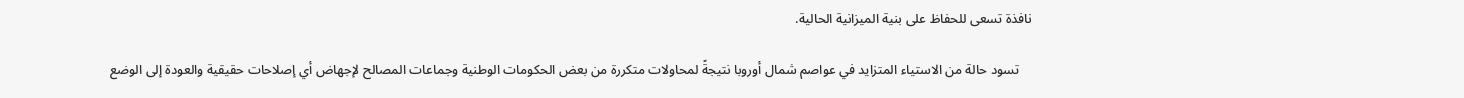نافذة تسعى للحفاظ على بنية الميزانية الحالية.

    تسود حالة من الاستياء المتزايد في عواصم شمال أوروبا نتيجةً لمحاولات متكررة من بعض الحكومات الوطنية وجماعات المصالح لإجهاض أي إصلاحات حقيقية والعودة إلى الوضع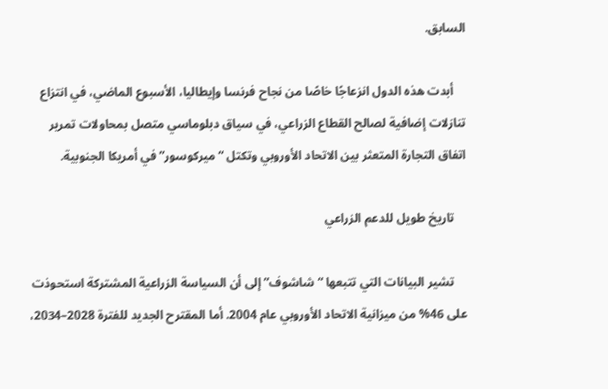السابق.

    أبدت هذه الدول انزعاجًا خاصًا من نجاح فرنسا وإيطاليا، الأسبوع الماضي، في انتزاع تنازلات إضافية لصالح القطاع الزراعي، في سياق دبلوماسي متصل بمحاولات تمرير اتفاق التجارة المتعثر بين الاتحاد الأوروبي وتكتل “ميركوسور” في أمريكا الجنوبية.

    تاريخ طويل للدعم الزراعي

    تشير البيانات التي تتبعها “شاشوف” إلى أن السياسة الزراعية المشتركة استحوذت على 46% من ميزانية الاتحاد الأوروبي عام 2004. أما المقترح الجديد للفترة 2028–2034،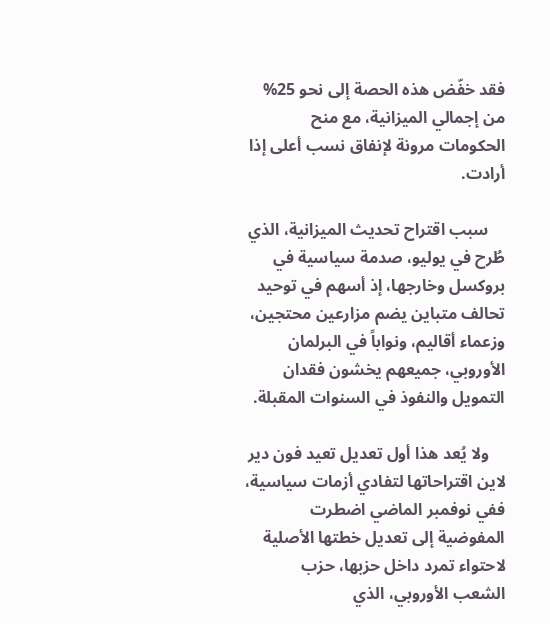فقد خفّض هذه الحصة إلى نحو 25% من إجمالي الميزانية، مع منح الحكومات مرونة لإنفاق نسب أعلى إذا أرادت.

    سبب اقتراح تحديث الميزانية، الذي طُرح في يوليو، صدمة سياسية في بروكسل وخارجها، إذ أسهم في توحيد تحالف متباين يضم مزارعين محتجين، وزعماء أقاليم، ونواباً في البرلمان الأوروبي، جميعهم يخشون فقدان التمويل والنفوذ في السنوات المقبلة.

    ولا يُعد هذا أول تعديل تعيد فون دير لاين اقتراحاتها لتفادي أزمات سياسية، ففي نوفمبر الماضي اضطرت المفوضية إلى تعديل خطتها الأصلية لاحتواء تمرد داخل حزبها، حزب الشعب الأوروبي، الذي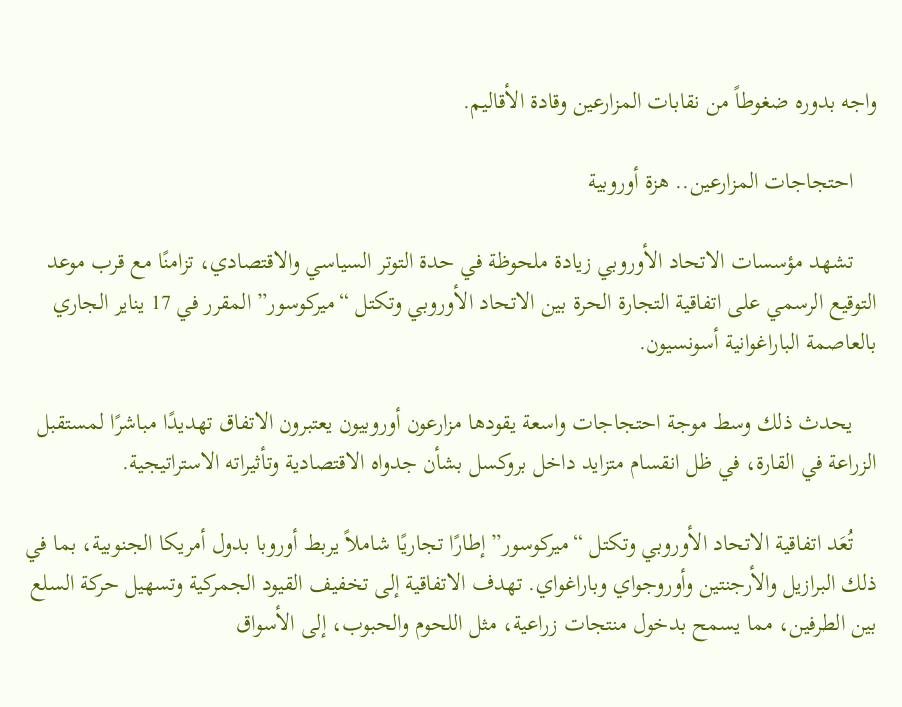واجه بدوره ضغوطاً من نقابات المزارعين وقادة الأقاليم.

    احتجاجات المزارعين.. هزة أوروبية

    تشهد مؤسسات الاتحاد الأوروبي زيادة ملحوظة في حدة التوتر السياسي والاقتصادي، تزامنًا مع قرب موعد التوقيع الرسمي على اتفاقية التجارة الحرة بين الاتحاد الأوروبي وتكتل “ميركوسور” المقرر في 17 يناير الجاري بالعاصمة الباراغوانية أسونسيون.

    يحدث ذلك وسط موجة احتجاجات واسعة يقودها مزارعون أوروبيون يعتبرون الاتفاق تهديدًا مباشرًا لمستقبل الزراعة في القارة، في ظل انقسام متزايد داخل بروكسل بشأن جدواه الاقتصادية وتأثيراته الاستراتيجية.

    تُعَد اتفاقية الاتحاد الأوروبي وتكتل “ميركوسور” إطارًا تجاريًا شاملاً يربط أوروبا بدول أمريكا الجنوبية، بما في ذلك البرازيل والأرجنتين وأوروجواي وباراغواي. تهدف الاتفاقية إلى تخفيف القيود الجمركية وتسهيل حركة السلع بين الطرفين، مما يسمح بدخول منتجات زراعية، مثل اللحوم والحبوب، إلى الأسواق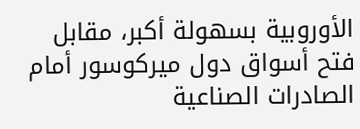الأوروبية بسهولة أكبر، مقابل فتح أسواق دول ميركوسور أمام الصادرات الصناعية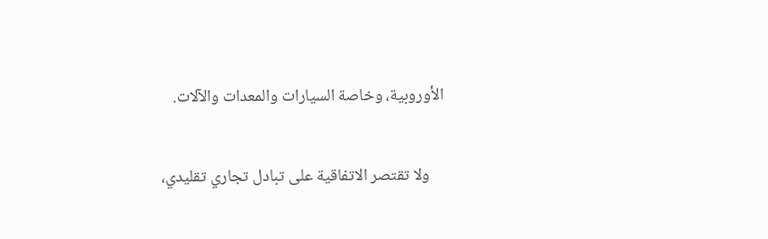الأوروبية، وخاصة السيارات والمعدات والآلات.

    ولا تقتصر الاتفاقية على تبادل تجاري تقليدي،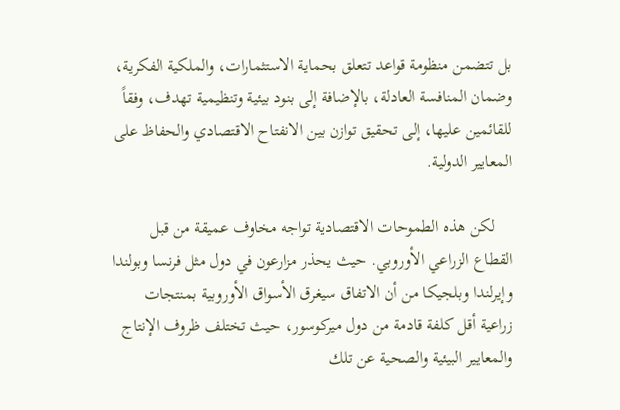بل تتضمن منظومة قواعد تتعلق بحماية الاستثمارات، والملكية الفكرية، وضمان المنافسة العادلة، بالإضافة إلى بنود بيئية وتنظيمية تهدف، وفقاً للقائمين عليها، إلى تحقيق توازن بين الانفتاح الاقتصادي والحفاظ على المعايير الدولية.

    لكن هذه الطموحات الاقتصادية تواجه مخاوف عميقة من قبل القطاع الزراعي الأوروبي. حيث يحذر مزارعون في دول مثل فرنسا وبولندا وإيرلندا وبلجيكا من أن الاتفاق سيغرق الأسواق الأوروبية بمنتجات زراعية أقل كلفة قادمة من دول ميركوسور، حيث تختلف ظروف الإنتاج والمعايير البيئية والصحية عن تلك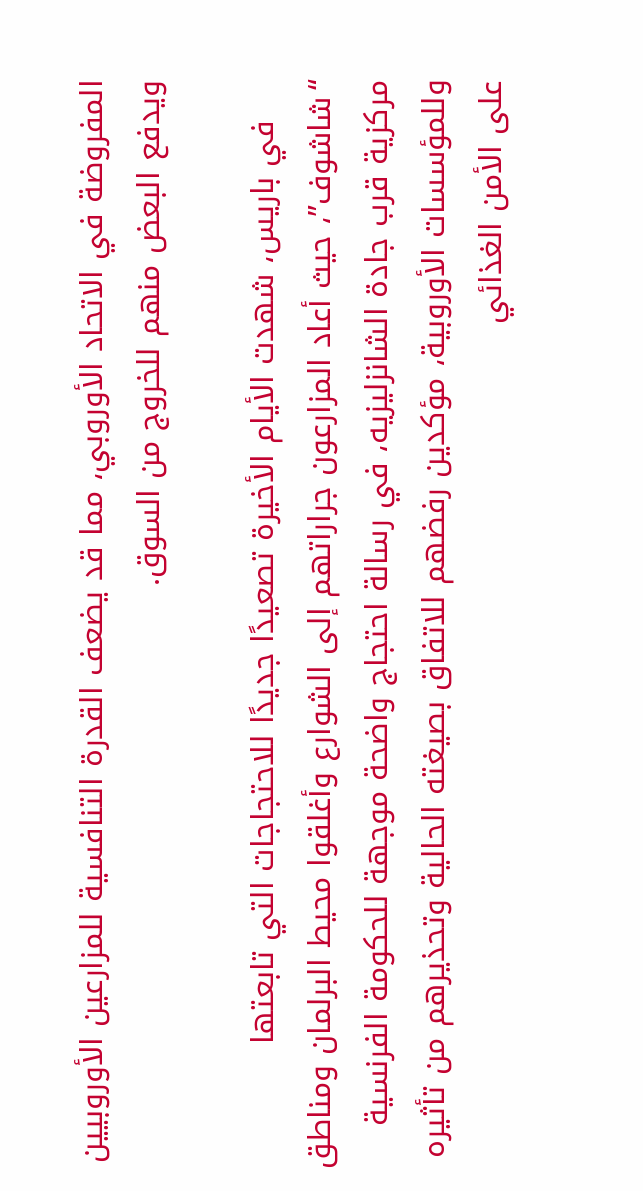المفروضة في الاتحاد الأوروبي، مما قد يضعف القدرة التنافسية للمزارعين الأوروبيين ويدفع البعض منهم للخروج من السوق.

    في باريس، شهدت الأيام الأخيرة تصعيدًا جديدًا للاحتجاجات التي تابعتها “شاشوف”، حيث أعاد المزارعون جراراتهم إلى الشوارع وأغلقوا محيط البرلمان ومناطق مركزية قرب جادة الشانزليزيه، في رسالة احتجاج واضحة موجهة للحكومة الفرنسية وللمؤسسات الأوروبية، مؤكدين رفضهم للاتفاق بصيغته الحالية وتحذيرهم من تأثيره على الأمن الغذائي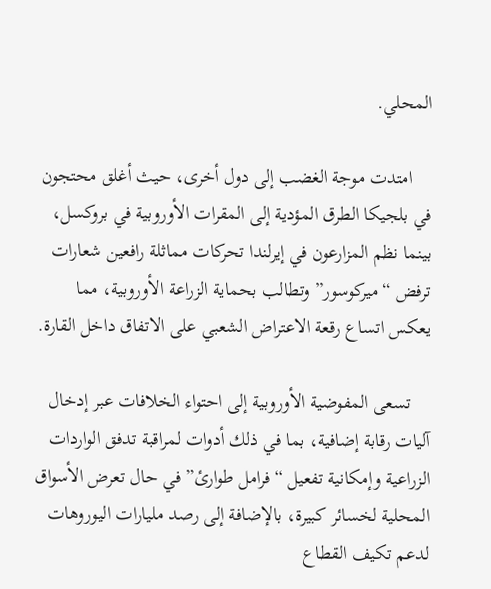المحلي.

    امتدت موجة الغضب إلى دول أخرى، حيث أغلق محتجون في بلجيكا الطرق المؤدية إلى المقرات الأوروبية في بروكسل، بينما نظم المزارعون في إيرلندا تحركات مماثلة رافعين شعارات ترفض “ميركوسور” وتطالب بحماية الزراعة الأوروبية، مما يعكس اتساع رقعة الاعتراض الشعبي على الاتفاق داخل القارة.

    تسعى المفوضية الأوروبية إلى احتواء الخلافات عبر إدخال آليات رقابة إضافية، بما في ذلك أدوات لمراقبة تدفق الواردات الزراعية وإمكانية تفعيل “فرامل طوارئ” في حال تعرض الأسواق المحلية لخسائر كبيرة، بالإضافة إلى رصد مليارات اليوروهات لدعم تكيف القطاع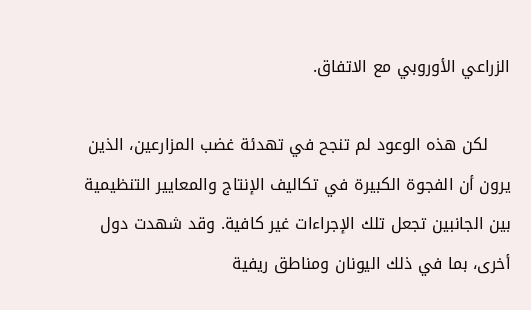الزراعي الأوروبي مع الاتفاق.

    لكن هذه الوعود لم تنجح في تهدئة غضب المزارعين، الذين يرون أن الفجوة الكبيرة في تكاليف الإنتاج والمعايير التنظيمية بين الجانبين تجعل تلك الإجراءات غير كافية. وقد شهدت دول أخرى، بما في ذلك اليونان ومناطق ريفية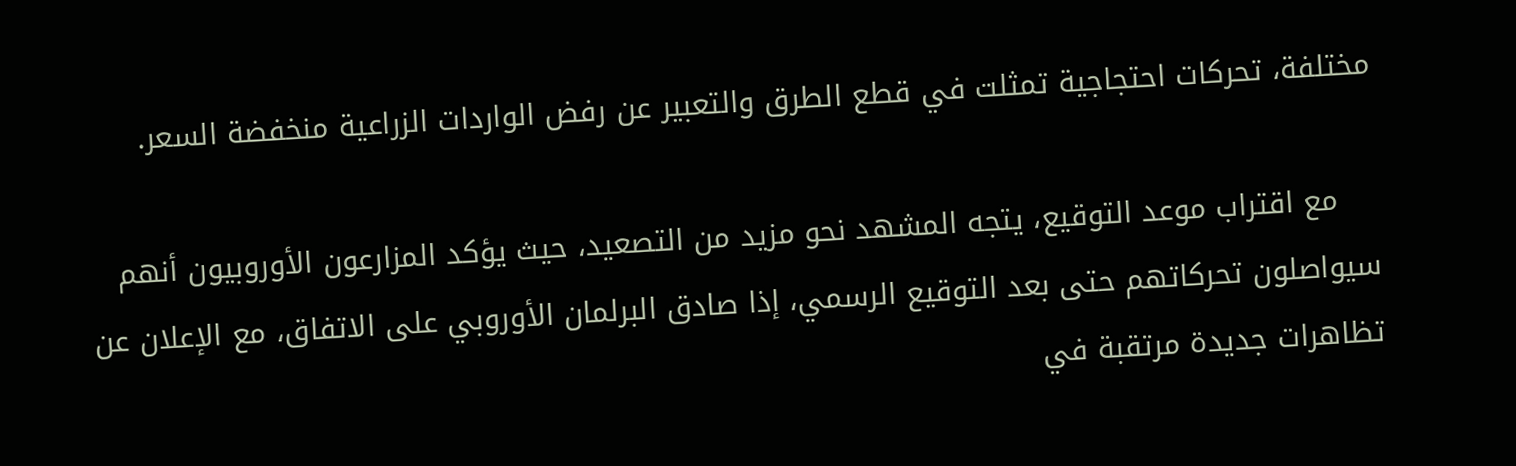مختلفة، تحركات احتجاجية تمثلت في قطع الطرق والتعبير عن رفض الواردات الزراعية منخفضة السعر.

    مع اقتراب موعد التوقيع، يتجه المشهد نحو مزيد من التصعيد، حيث يؤكد المزارعون الأوروبيون أنهم سيواصلون تحركاتهم حتى بعد التوقيع الرسمي، إذا صادق البرلمان الأوروبي على الاتفاق، مع الإعلان عن تظاهرات جديدة مرتقبة في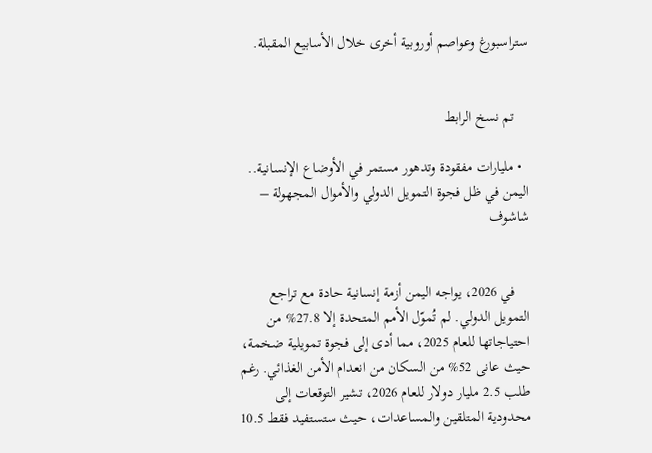ستراسبورغ وعواصم أوروبية أخرى خلال الأسابيع المقبلة.


    تم نسخ الرابط

  • مليارات مفقودة وتدهور مستمر في الأوضاع الإنسانية.. اليمن في ظل فجوة التمويل الدولي والأموال المجهولة – شاشوف


    في 2026، يواجه اليمن أزمة إنسانية حادة مع تراجع التمويل الدولي. لم تُموّل الأمم المتحدة إلا 27.8% من احتياجاتها للعام 2025، مما أدى إلى فجوة تمويلية ضخمة، حيث عانى 52% من السكان من انعدام الأمن الغذائي. رغم طلب 2.5 مليار دولار للعام 2026، تشير التوقعات إلى محدودية المتلقين والمساعدات، حيث ستستفيد فقط 10.5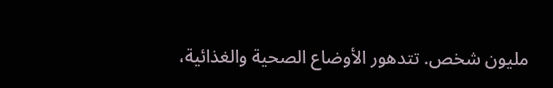مليون شخص. تتدهور الأوضاع الصحية والغذائية،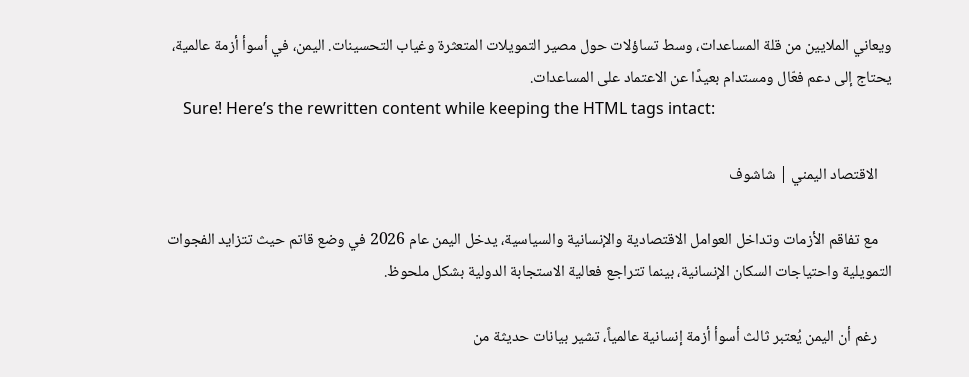ويعاني الملايين من قلة المساعدات، وسط تساؤلات حول مصير التمويلات المتعثرة وغياب التحسينات. اليمن، في أسوأ أزمة عالمية، يحتاج إلى دعم فعّال ومستدام بعيدًا عن الاعتماد على المساعدات.
    Sure! Here’s the rewritten content while keeping the HTML tags intact:

    الاقتصاد اليمني | شاشوف

    مع تفاقم الأزمات وتداخل العوامل الاقتصادية والإنسانية والسياسية، يدخل اليمن عام 2026 في وضع قاتم حيث تتزايد الفجوات التمويلية واحتياجات السكان الإنسانية، بينما تتراجع فعالية الاستجابة الدولية بشكل ملحوظ.

    رغم أن اليمن يُعتبر ثالث أسوأ أزمة إنسانية عالمياً، تشير بيانات حديثة من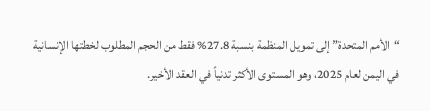“الأمم المتحدة” إلى تمويل المنظمة بنسبة 27.8% فقط من الحجم المطلوب لخطتها الإنسانية في اليمن لعام 2025، وهو المستوى الأكثر تدنياً في العقد الأخير.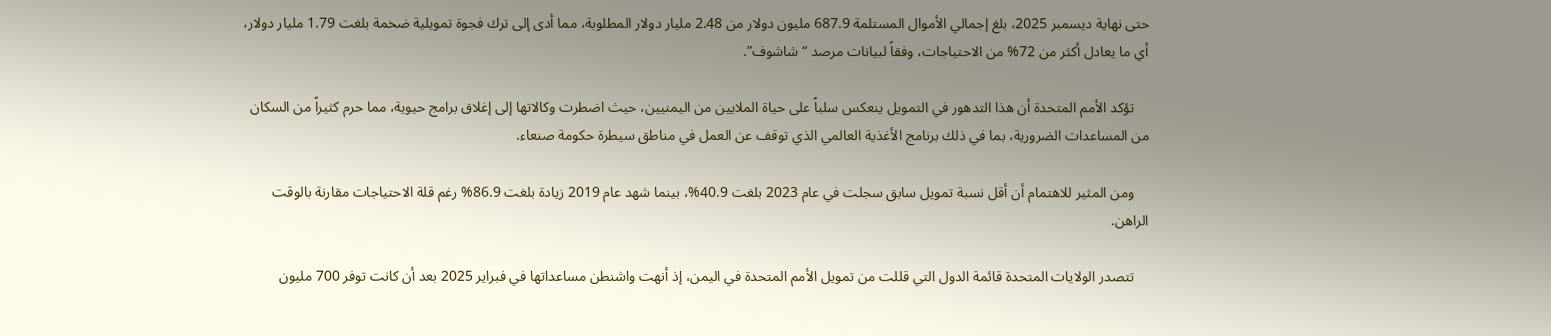حتى نهاية ديسمبر 2025، بلغ إجمالي الأموال المستلمة 687.9 مليون دولار من 2.48 مليار دولار المطلوبة، مما أدى إلى ترك فجوة تمويلية ضخمة بلغت 1.79 مليار دولار، أي ما يعادل أكثر من 72% من الاحتياجات، وفقاً لبيانات مرصد “شاشوف”.

    تؤكد الأمم المتحدة أن هذا التدهور في التمويل ينعكس سلباً على حياة الملايين من اليمنيين، حيث اضطرت وكالاتها إلى إغلاق برامج حيوية، مما حرم كثيراً من السكان من المساعدات الضرورية، بما في ذلك برنامج الأغذية العالمي الذي توقف عن العمل في مناطق سيطرة حكومة صنعاء.

    ومن المثير للاهتمام أن أقل نسبة تمويل سابق سجلت في عام 2023 بلغت 40.9%، بينما شهد عام 2019 زيادة بلغت 86.9% رغم قلة الاحتياجات مقارنة بالوقت الراهن.

    تتصدر الولايات المتحدة قائمة الدول التي قللت من تمويل الأمم المتحدة في اليمن، إذ أنهت واشنطن مساعداتها في فبراير 2025 بعد أن كانت توفر 700 مليون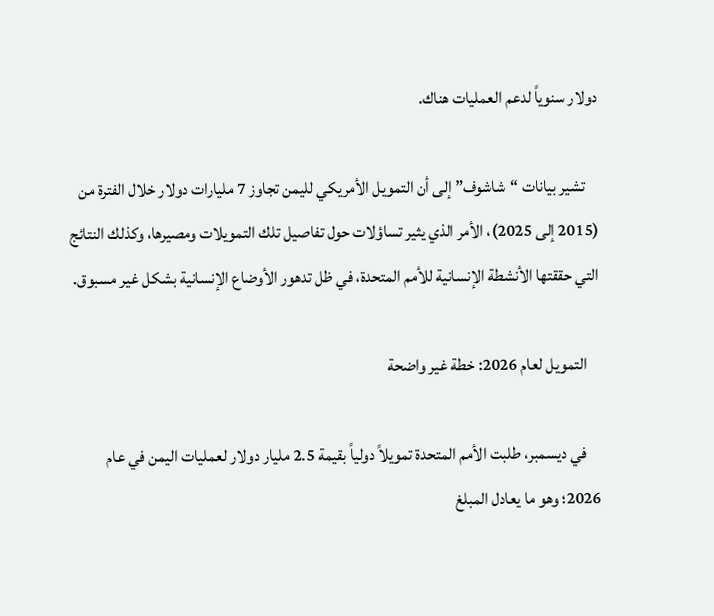دولار سنوياً لدعم العمليات هناك.

    تشير بيانات “شاشوف” إلى أن التمويل الأمريكي لليمن تجاوز 7 مليارات دولار خلال الفترة من (2015 إلى 2025)، الأمر الذي يثير تساؤلات حول تفاصيل تلك التمويلات ومصيرها، وكذلك النتائج التي حققتها الأنشطة الإنسانية للأمم المتحدة، في ظل تدهور الأوضاع الإنسانية بشكل غير مسبوق.

    التمويل لعام 2026: خطة غير واضحة

    في ديسمبر، طلبت الأمم المتحدة تمويلاً دولياً بقيمة 2.5 مليار دولار لعمليات اليمن في عام 2026؛ وهو ما يعادل المبلغ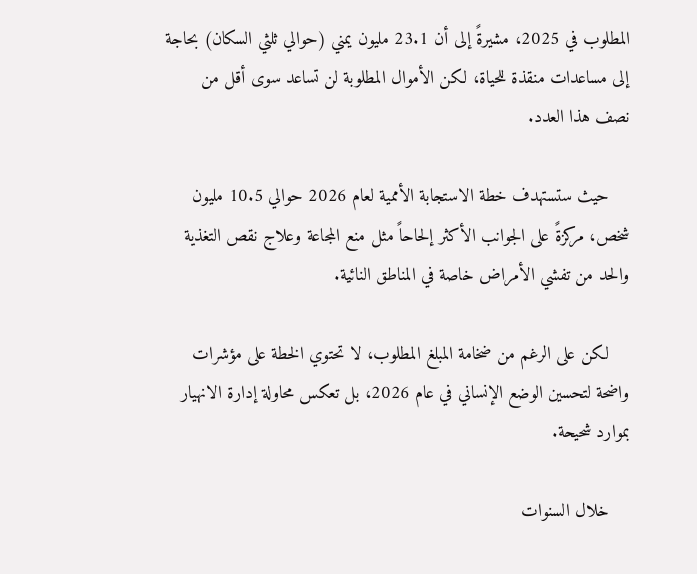المطلوب في 2025، مشيرةً إلى أن 23.1 مليون يمني (حوالي ثلثي السكان) بحاجة إلى مساعدات منقذة للحياة، لكن الأموال المطلوبة لن تساعد سوى أقل من نصف هذا العدد.

    حيث ستستهدف خطة الاستجابة الأممية لعام 2026 حوالي 10.5 مليون شخص، مركزةً على الجوانب الأكثر إلحاحاً مثل منع المجاعة وعلاج نقص التغذية والحد من تفشي الأمراض خاصة في المناطق النائية.

    لكن على الرغم من ضخامة المبلغ المطلوب، لا تحتوي الخطة على مؤشرات واضحة لتحسين الوضع الإنساني في عام 2026، بل تعكس محاولة إدارة الانهيار بموارد شحيحة.

    خلال السنوات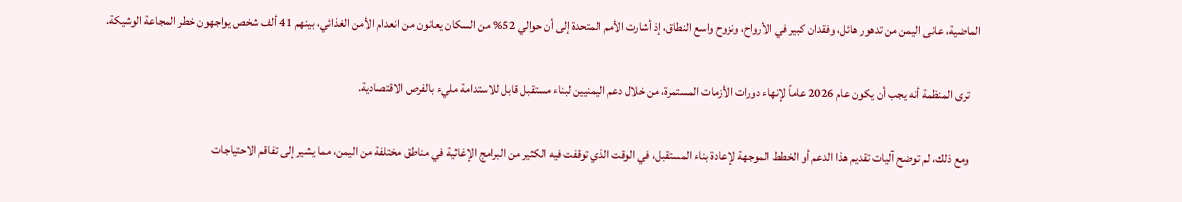الماضية، عانى اليمن من تدهور هائل، وفقدان كبير في الأرواح، ونزوح واسع النطاق، إذ أشارت الأمم المتحدة إلى أن حوالي 52% من السكان يعانون من انعدام الأمن الغذائي، بينهم 41 ألف شخص يواجهون خطر المجاعة الوشيكة.

    ترى المنظمة أنه يجب أن يكون عام 2026 عاماً لإنهاء دورات الأزمات المستمرة، من خلال دعم اليمنيين لبناء مستقبل قابل للاستدامة مليء بالفرص الاقتصادية.

    ومع ذلك، لم توضح آليات تقديم هذا الدعم أو الخطط الموجهة لإعادة بناء المستقبل، في الوقت الذي توقفت فيه الكثير من البرامج الإغاثية في مناطق مختلفة من اليمن، مما يشير إلى تفاقم الاحتياجات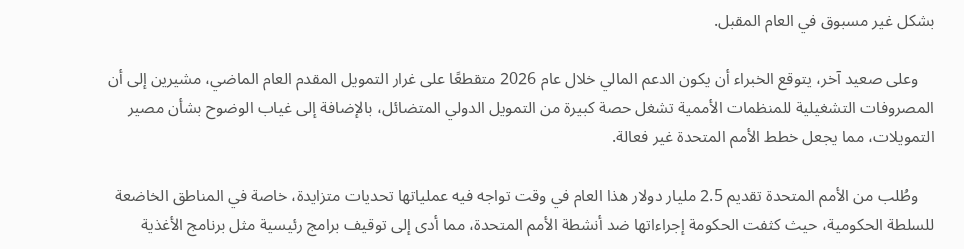بشكل غير مسبوق في العام المقبل.

    وعلى صعيد آخر، يتوقع الخبراء أن يكون الدعم المالي خلال عام 2026 متقطعًا على غرار التمويل المقدم العام الماضي، مشيرين إلى أن المصروفات التشغيلية للمنظمات الأممية تشغل حصة كبيرة من التمويل الدولي المتضائل، بالإضافة إلى غياب الوضوح بشأن مصير التمويلات، مما يجعل خطط الأمم المتحدة غير فعالة.

    وطُلب من الأمم المتحدة تقديم 2.5 مليار دولار هذا العام في وقت تواجه فيه عملياتها تحديات متزايدة، خاصة في المناطق الخاضعة للسلطة الحكومية، حيث كثفت الحكومة إجراءاتها ضد أنشطة الأمم المتحدة، مما أدى إلى توقيف برامج رئيسية مثل برنامج الأغذية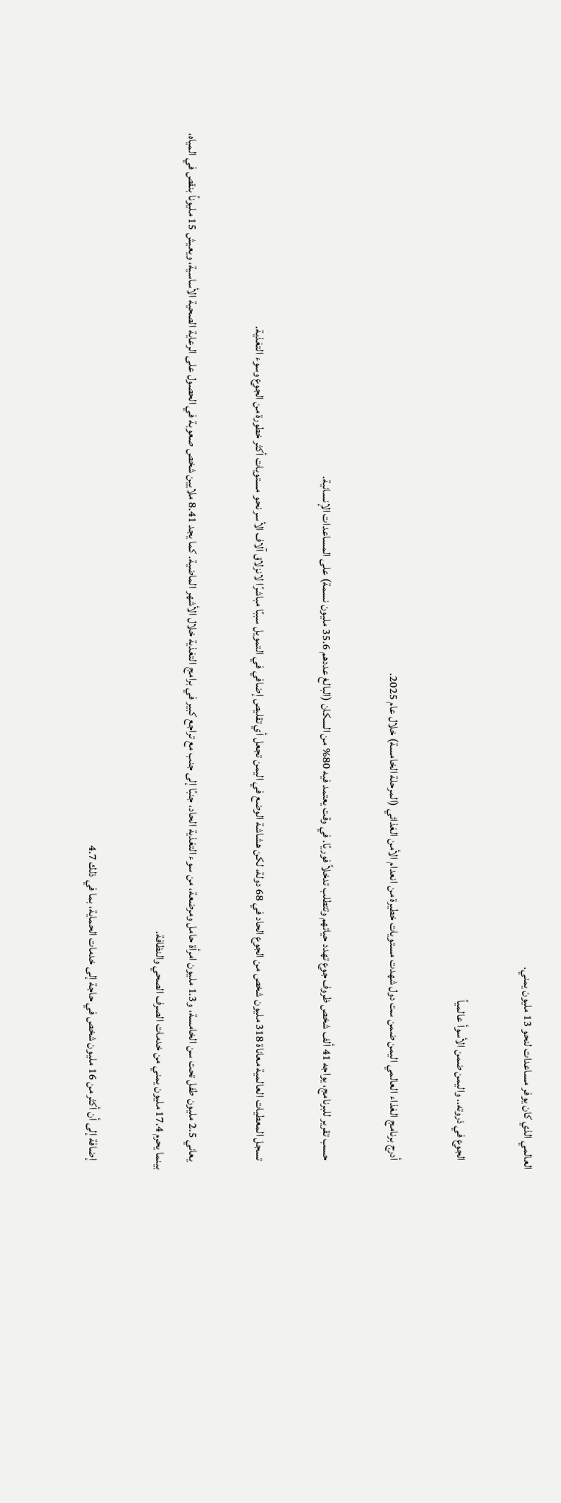العالمي الذي كان يوفر مساعدات لنحو 13 مليون يمني.

    الجوع في ذروته.. واليمن ضمن الأسوأ عالمياً

    أدرج برنامج الغذاء العالمي اليمن ضمن ست دول شهدت مستويات خطيرة من انعدام الأمن الغذائي (المرحلة الخامسة) خلال عام 2025.

    حسب تقرير للبرنامج، يواجه 41 ألف شخص ظروف جوع تهدد حياتهم وتتطلب تدخلاً فوريًا. في وقت يعتمد فيه 80% من السكان (البالغ عددهم 35.6 مليون نسمة) على المساعدات الإنسانية.

    تسجل المعطيات العالمية معاناة 318 مليون شخص من الجوع الحاد في 68 دولة، لكن هشاشة الوضع في اليمن تجعل أي تقليص إضافي في التمويل سببًا مباشرًا لانزلاق آلاف الأسر نحو مستويات أكثر خطورة من الجوع وسوء التغذية.

    يعاني 2.5 مليون طفل تحت سن الخامسة، و1.3 مليون امرأة حامل ومرضعة، من سوء التغذية الحاد، جنبًا إلى جنب مع تراجع كبير في برامج التغذية خلال الأشهر الماضية. كما يجد 8.41 ملايين شخص صعوبة في الحصول على الرعاية الصحية الأساسية، ويعيش 15 مليوناً بنقص في المياه، بينما يحرم 17.4 مليون يمني من خدمات الصرف الصحي والنظافة.

    إضافة إلى أن أكثر من 16 مليون شخص في حاجة إلى خدمات الحماية، بما في ذلك 4.7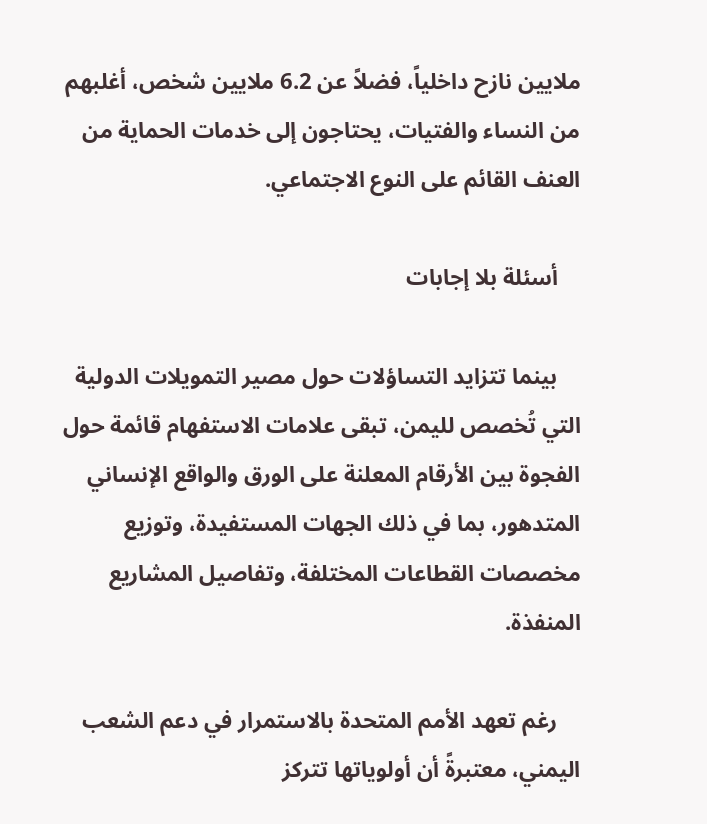ملايين نازح داخلياً، فضلاً عن 6.2 ملايين شخص، أغلبهم من النساء والفتيات، يحتاجون إلى خدمات الحماية من العنف القائم على النوع الاجتماعي.

    أسئلة بلا إجابات

    بينما تتزايد التساؤلات حول مصير التمويلات الدولية التي تُخصص لليمن، تبقى علامات الاستفهام قائمة حول الفجوة بين الأرقام المعلنة على الورق والواقع الإنساني المتدهور، بما في ذلك الجهات المستفيدة، وتوزيع مخصصات القطاعات المختلفة، وتفاصيل المشاريع المنفذة.

    رغم تعهد الأمم المتحدة بالاستمرار في دعم الشعب اليمني، معتبرةً أن أولوياتها تتركز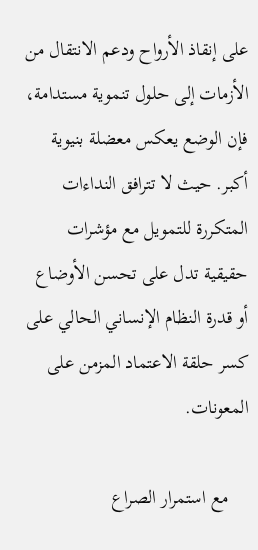على إنقاذ الأرواح ودعم الانتقال من الأزمات إلى حلول تنموية مستدامة، فإن الوضع يعكس معضلة بنيوية أكبر. حيث لا تترافق النداءات المتكررة للتمويل مع مؤشرات حقيقية تدل على تحسن الأوضاع أو قدرة النظام الإنساني الحالي على كسر حلقة الاعتماد المزمن على المعونات.

    مع استمرار الصراع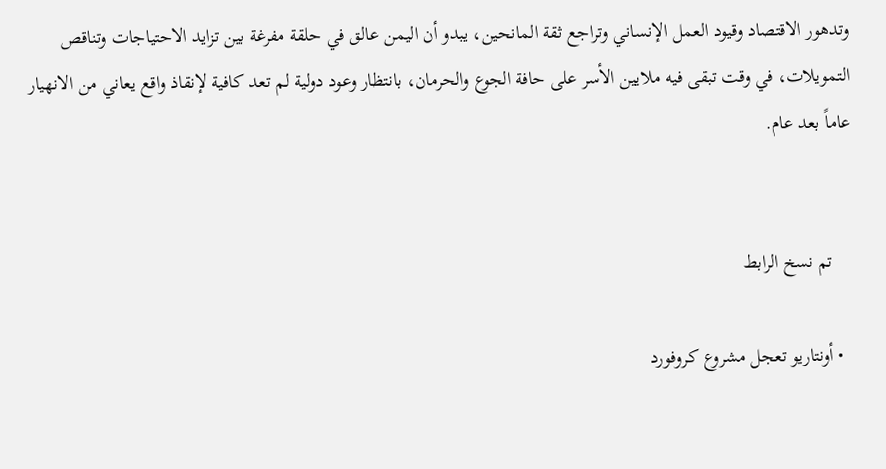وتدهور الاقتصاد وقيود العمل الإنساني وتراجع ثقة المانحين، يبدو أن اليمن عالق في حلقة مفرغة بين تزايد الاحتياجات وتناقص التمويلات، في وقت تبقى فيه ملايين الأسر على حافة الجوع والحرمان، بانتظار وعود دولية لم تعد كافية لإنقاذ واقع يعاني من الانهيار عاماً بعد عام.


    تم نسخ الرابط

  • أونتاريو تعجل مشروع كروفورد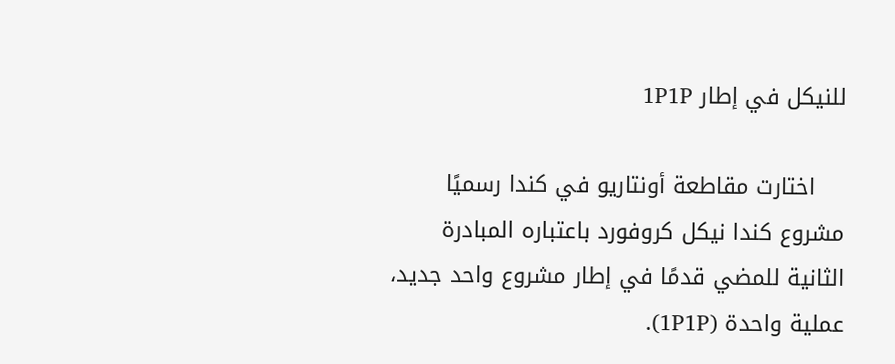للنيكل في إطار 1P1P

    اختارت مقاطعة أونتاريو في كندا رسميًا مشروع كندا نيكل كروفورد باعتباره المبادرة الثانية للمضي قدمًا في إطار مشروع واحد جديد، عملية واحدة (1P1P).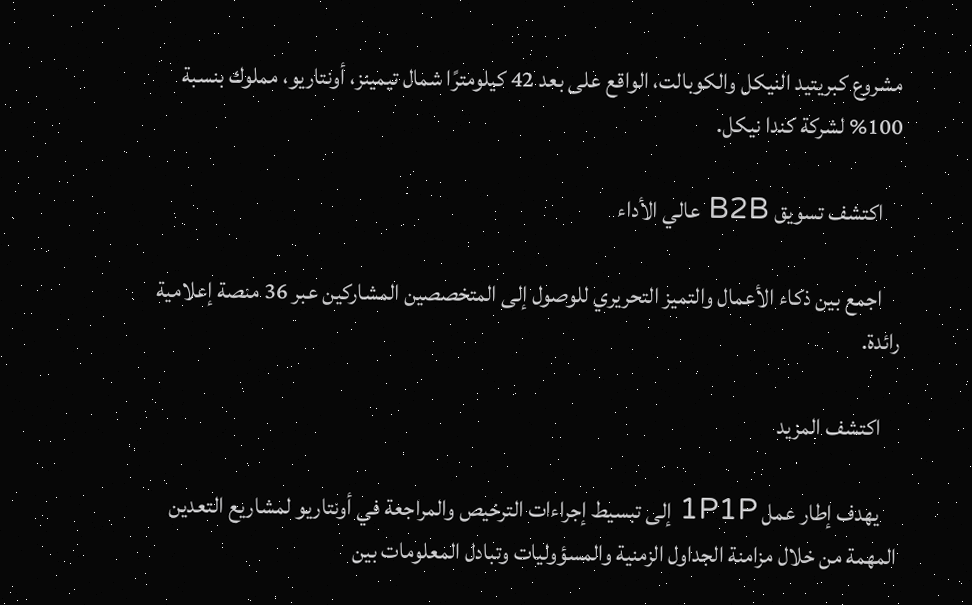مشروع كبريتيد النيكل والكوبالت، الواقع على بعد 42 كيلومترًا شمال تيمينز، أونتاريو، مملوك بنسبة 100% لشركة كندا نيكل.

    اكتشف تسويق B2B عالي الأداء

    اجمع بين ذكاء الأعمال والتميز التحريري للوصول إلى المتخصصين المشاركين عبر 36 منصة إعلامية رائدة.

    اكتشف المزيد

    يهدف إطار عمل 1P1P إلى تبسيط إجراءات الترخيص والمراجعة في أونتاريو لمشاريع التعدين المهمة من خلال مزامنة الجداول الزمنية والمسؤوليات وتبادل المعلومات بين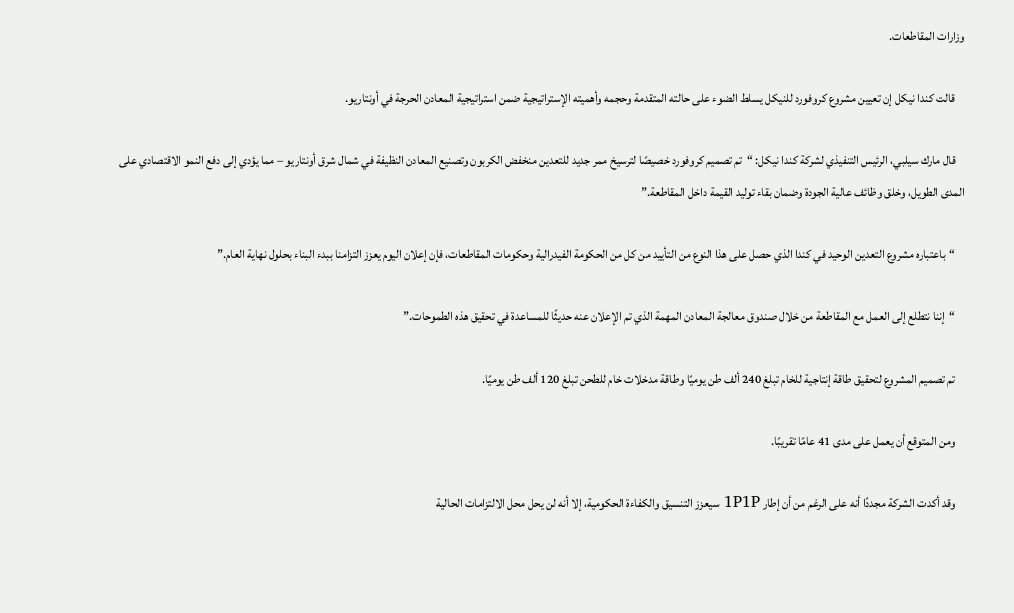وزارات المقاطعات.

    قالت كندا نيكل إن تعيين مشروع كروفورد للنيكل يسلط الضوء على حالته المتقدمة وحجمه وأهميته الإستراتيجية ضمن استراتيجية المعادن الحرجة في أونتاريو.

    قال مارك سيلبي، الرئيس التنفيذي لشركة كندا نيكل: “تم تصميم كروفورد خصيصًا لترسيخ ممر جديد للتعدين منخفض الكربون وتصنيع المعادن النظيفة في شمال شرق أونتاريو – مما يؤدي إلى دفع النمو الاقتصادي على المدى الطويل، وخلق وظائف عالية الجودة وضمان بقاء توليد القيمة داخل المقاطعة.”

    “باعتباره مشروع التعدين الوحيد في كندا الذي حصل على هذا النوع من التأييد من كل من الحكومة الفيدرالية وحكومات المقاطعات، فإن إعلان اليوم يعزز التزامنا ببدء البناء بحلول نهاية العام.”

    “إننا نتطلع إلى العمل مع المقاطعة من خلال صندوق معالجة المعادن المهمة الذي تم الإعلان عنه حديثًا للمساعدة في تحقيق هذه الطموحات.”

    تم تصميم المشروع لتحقيق طاقة إنتاجية للخام تبلغ 240 ألف طن يوميًا وطاقة مدخلات خام للطحن تبلغ 120 ألف طن يوميًا.

    ومن المتوقع أن يعمل على مدى 41 عامًا تقريبًا.

    وقد أكدت الشركة مجددًا أنه على الرغم من أن إطار 1P1P سيعزز التنسيق والكفاءة الحكومية، إلا أنه لن يحل محل الالتزامات الحالية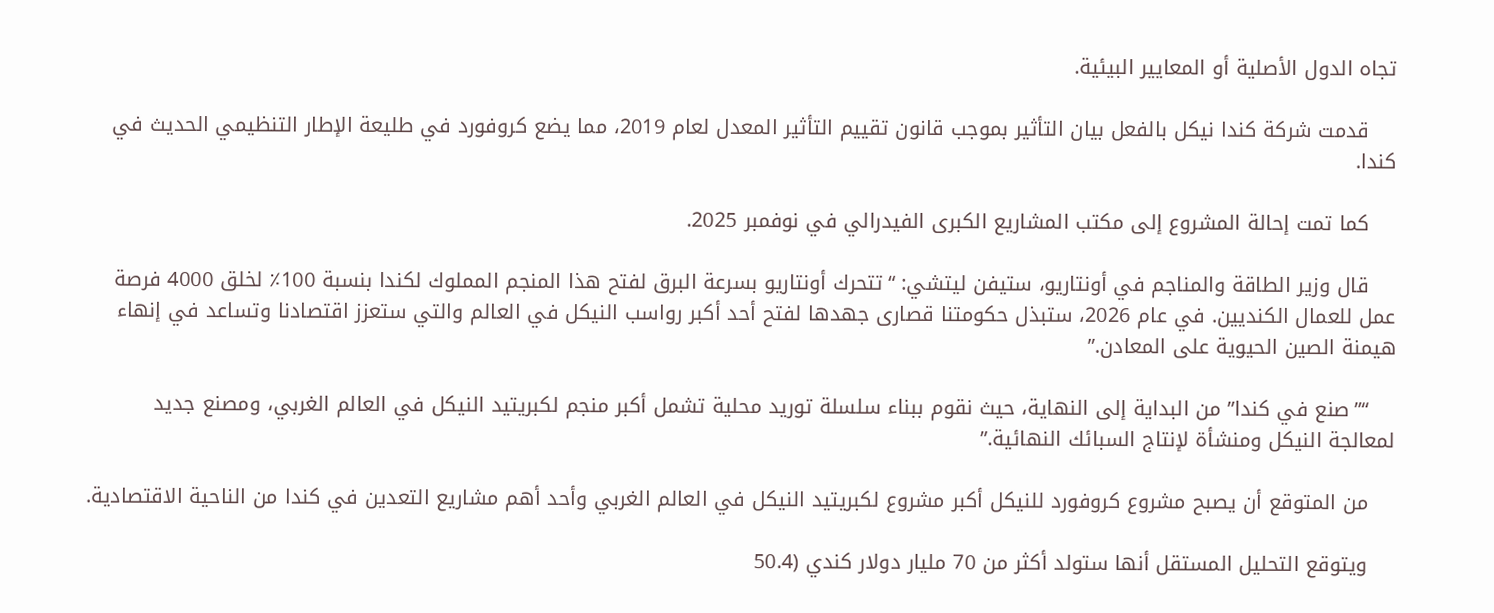تجاه الدول الأصلية أو المعايير البيئية.

    قدمت شركة كندا نيكل بالفعل بيان التأثير بموجب قانون تقييم التأثير المعدل لعام 2019، مما يضع كروفورد في طليعة الإطار التنظيمي الحديث في كندا.

    كما تمت إحالة المشروع إلى مكتب المشاريع الكبرى الفيدرالي في نوفمبر 2025.

    قال وزير الطاقة والمناجم في أونتاريو، ستيفن ليتشي: “تتحرك أونتاريو بسرعة البرق لفتح هذا المنجم المملوك لكندا بنسبة 100٪ لخلق 4000 فرصة عمل للعمال الكنديين. في عام 2026، ستبذل حكومتنا قصارى جهدها لفتح أحد أكبر رواسب النيكل في العالم والتي ستعزز اقتصادنا وتساعد في إنهاء هيمنة الصين الحيوية على المعادن.”

    “”صنع في كندا” من البداية إلى النهاية، حيث نقوم ببناء سلسلة توريد محلية تشمل أكبر منجم لكبريتيد النيكل في العالم الغربي، ومصنع جديد لمعالجة النيكل ومنشأة لإنتاج السبائك النهائية.”

    من المتوقع أن يصبح مشروع كروفورد للنيكل أكبر مشروع لكبريتيد النيكل في العالم الغربي وأحد أهم مشاريع التعدين في كندا من الناحية الاقتصادية.

    ويتوقع التحليل المستقل أنها ستولد أكثر من 70 مليار دولار كندي (50.4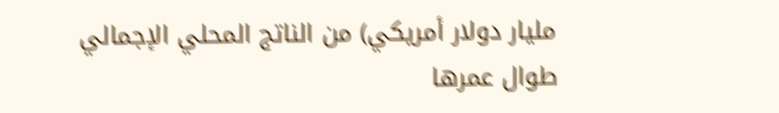مليار دولار أمريكي) من الناتج المحلي الإجمالي طوال عمرها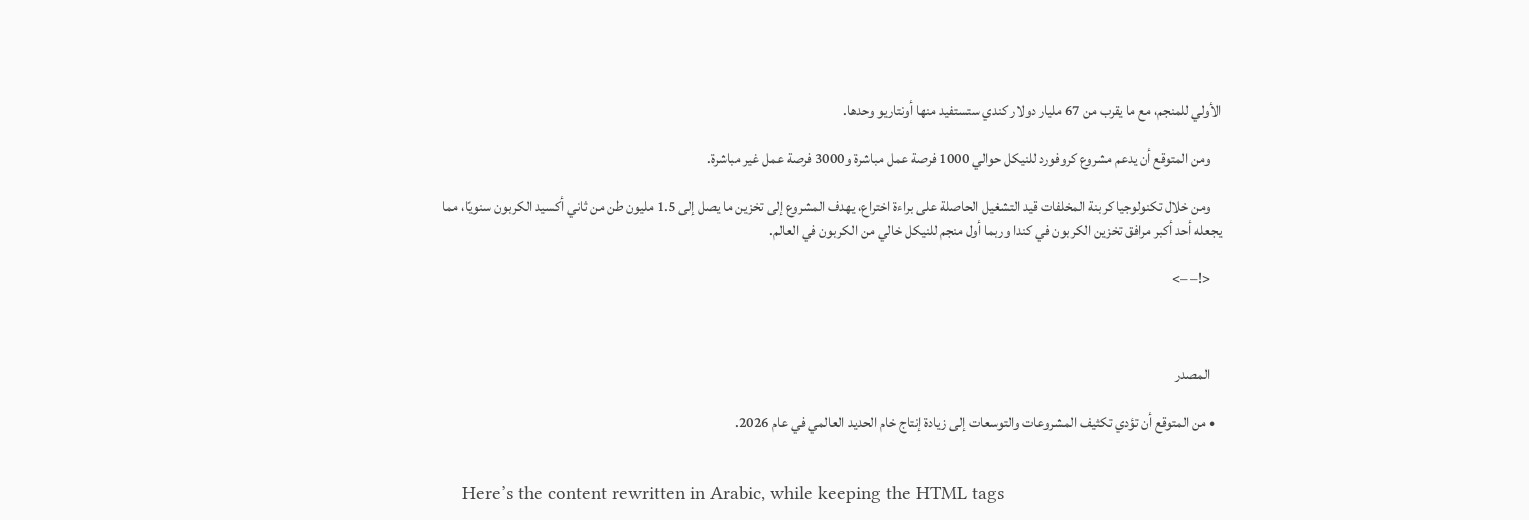الأولي للمنجم، مع ما يقرب من 67 مليار دولار كندي ستستفيد منها أونتاريو وحدها.

    ومن المتوقع أن يدعم مشروع كروفورد للنيكل حوالي 1000 فرصة عمل مباشرة و3000 فرصة عمل غير مباشرة.

    ومن خلال تكنولوجيا كربنة المخلفات قيد التشغيل الحاصلة على براءة اختراع، يهدف المشروع إلى تخزين ما يصل إلى 1.5 مليون طن من ثاني أكسيد الكربون سنويًا، مما يجعله أحد أكبر مرافق تخزين الكربون في كندا وربما أول منجم للنيكل خالي من الكربون في العالم.

    <!– –>



    المصدر

  • من المتوقع أن تؤدي تكثيف المشروعات والتوسعات إلى زيادة إنتاج خام الحديد العالمي في عام 2026.


    Here’s the content rewritten in Arabic, while keeping the HTML tags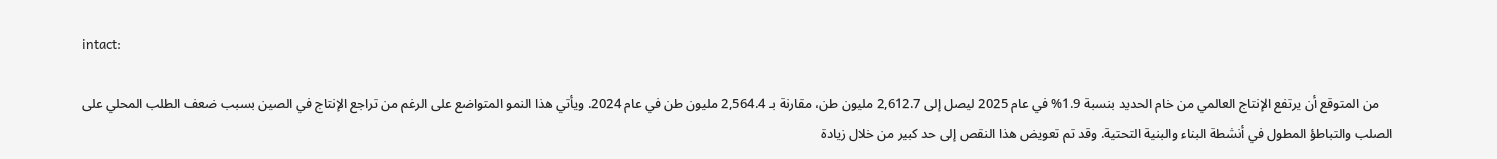intact:

    من المتوقع أن يرتفع الإنتاج العالمي من خام الحديد بنسبة 1.9% في عام 2025 ليصل إلى 2,612.7 مليون طن، مقارنة بـ 2,564.4 مليون طن في عام 2024. ويأتي هذا النمو المتواضع على الرغم من تراجع الإنتاج في الصين بسبب ضعف الطلب المحلي على الصلب والتباطؤ المطول في أنشطة البناء والبنية التحتية. وقد تم تعويض هذا النقص إلى حد كبير من خلال زيادة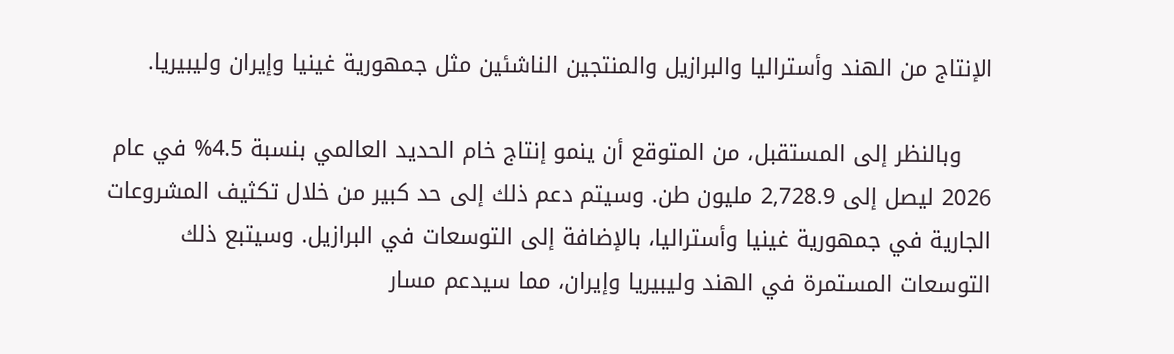الإنتاج من الهند وأستراليا والبرازيل والمنتجين الناشئين مثل جمهورية غينيا وإيران وليبيريا.

    وبالنظر إلى المستقبل، من المتوقع أن ينمو إنتاج خام الحديد العالمي بنسبة 4.5% في عام 2026 ليصل إلى 2,728.9 مليون طن. وسيتم دعم ذلك إلى حد كبير من خلال تكثيف المشروعات الجارية في جمهورية غينيا وأستراليا، بالإضافة إلى التوسعات في البرازيل. وسيتبع ذلك التوسعات المستمرة في الهند وليبيريا وإيران، مما سيدعم مسار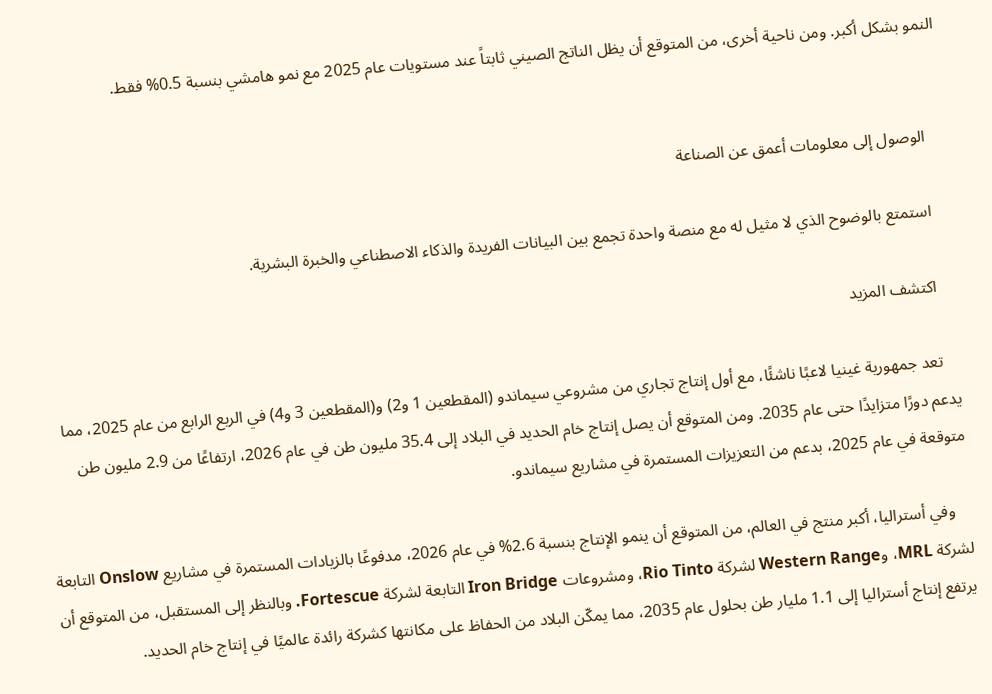النمو بشكل أكبر. ومن ناحية أخرى، من المتوقع أن يظل الناتج الصيني ثابتاً عند مستويات عام 2025 مع نمو هامشي بنسبة 0.5% فقط.


    الوصول إلى معلومات أعمق عن الصناعة

    استمتع بالوضوح الذي لا مثيل له مع منصة واحدة تجمع بين البيانات الفريدة والذكاء الاصطناعي والخبرة البشرية.

    اكتشف المزيد

    تعد جمهورية غينيا لاعبًا ناشئًا، مع أول إنتاج تجاري من مشروعي سيماندو (المقطعين 1 و2) و(المقطعين 3 و4) في الربع الرابع من عام 2025، مما يدعم دورًا متزايدًا حتى عام 2035. ومن المتوقع أن يصل إنتاج خام الحديد في البلاد إلى 35.4 مليون طن في عام 2026، ارتفاعًا من 2.9 مليون طن متوقعة في عام 2025، بدعم من التعزيزات المستمرة في مشاريع سيماندو.

    وفي أستراليا، أكبر منتج في العالم، من المتوقع أن ينمو الإنتاج بنسبة 2.6% في عام 2026، مدفوعًا بالزيادات المستمرة في مشاريع Onslow التابعة لشركة MRL، وWestern Range لشركة Rio Tinto، ومشروعات Iron Bridge التابعة لشركة Fortescue. وبالنظر إلى المستقبل، من المتوقع أن يرتفع إنتاج أستراليا إلى 1.1 مليار طن بحلول عام 2035، مما يمكّن البلاد من الحفاظ على مكانتها كشركة رائدة عالميًا في إنتاج خام الحديد.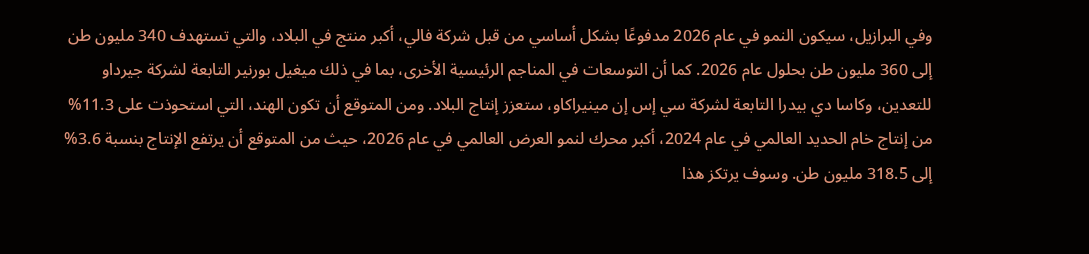وفي البرازيل، سيكون النمو في عام 2026 مدفوعًا بشكل أساسي من قبل شركة فالي، أكبر منتج في البلاد، والتي تستهدف 340 مليون طن إلى 360 مليون طن بحلول عام 2026. كما أن التوسعات في المناجم الرئيسية الأخرى، بما في ذلك ميغيل بورنير التابعة لشركة جيرداو للتعدين، وكاسا دي بيدرا التابعة لشركة سي إس إن مينيراكاو، ستعزز إنتاج البلاد. ومن المتوقع أن تكون الهند، التي استحوذت على 11.3% من إنتاج خام الحديد العالمي في عام 2024، أكبر محرك لنمو العرض العالمي في عام 2026، حيث من المتوقع أن يرتفع الإنتاج بنسبة 3.6% إلى 318.5 مليون طن. وسوف يرتكز هذا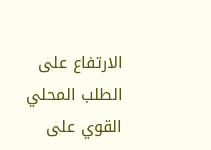الارتفاع على الطلب المحلي القوي على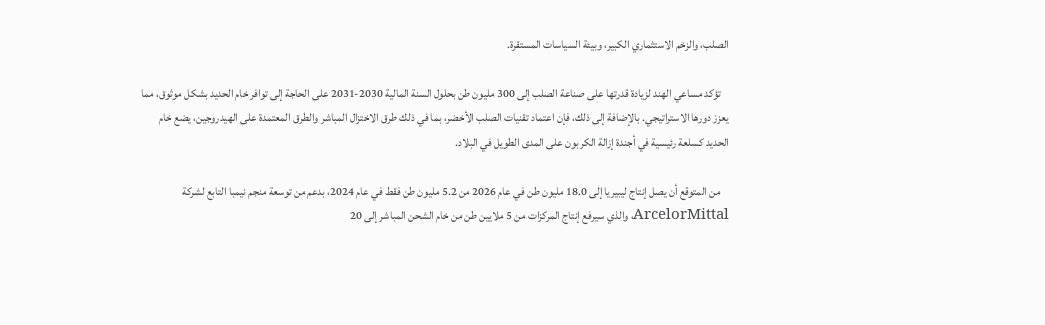الصلب، والزخم الاستثماري الكبير، وبيئة السياسات المستقرة.

    تؤكد مساعي الهند لزيادة قدرتها على صناعة الصلب إلى 300 مليون طن بحلول السنة المالية 2030-2031 على الحاجة إلى توافر خام الحديد بشكل موثوق، مما يعزز دورها الاستراتيجي. بالإضافة إلى ذلك، فإن اعتماد تقنيات الصلب الأخضر، بما في ذلك طرق الاختزال المباشر والطرق المعتمدة على الهيدروجين، يضع خام الحديد كسلعة رئيسية في أجندة إزالة الكربون على المدى الطويل في البلاد.

    من المتوقع أن يصل إنتاج ليبيريا إلى 18.0 مليون طن في عام 2026 من 5.2 مليون طن فقط في عام 2024، بدعم من توسعة منجم نيمبا التابع لشركة ArcelorMittal، والذي سيرفع إنتاج المركزات من 5 ملايين طن من خام الشحن المباشر إلى 20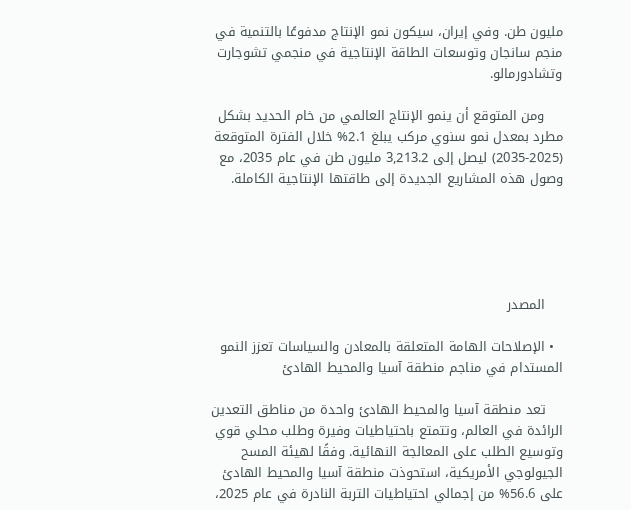مليون طن. وفي إيران، سيكون نمو الإنتاج مدفوعًا بالتنمية في منجم سانجان وتوسعات الطاقة الإنتاجية في منجمي تشوجارت وتشادورمالو.

    ومن المتوقع أن ينمو الإنتاج العالمي من خام الحديد بشكل مطرد بمعدل نمو سنوي مركب يبلغ 2.1% خلال الفترة المتوقعة (2025-2035) ليصل إلى 3,213.2 مليون طن في عام 2035، مع وصول هذه المشاريع الجديدة إلى طاقتها الإنتاجية الكاملة.





    المصدر

  • الإصلاحات الهامة المتعلقة بالمعادن والسياسات تعزز النمو المستدام في مناجم منطقة آسيا والمحيط الهادئ

    تعد منطقة آسيا والمحيط الهادئ واحدة من مناطق التعدين الرائدة في العالم، وتتمتع باحتياطيات وفيرة وطلب محلي قوي وتوسيع الطلب على المعالجة النهائية. وفقًا لهيئة المسح الجيولوجي الأمريكية، استحوذت منطقة آسيا والمحيط الهادئ على 56.6% من إجمالي احتياطيات التربة النادرة في عام 2025،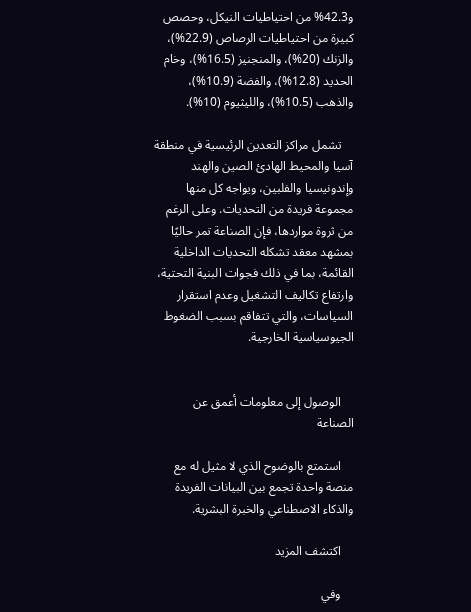و42.3% من احتياطيات النيكل، وحصص كبيرة من احتياطيات الرصاص (22.9%)، والزنك (20%)، والمنجنيز (16.5%)، وخام الحديد (12.8%)، والفضة (10.9%)، والذهب (10.5%)، والليثيوم (10%).

    تشمل مراكز التعدين الرئيسية في منطقة آسيا والمحيط الهادئ الصين والهند وإندونيسيا والفلبين، ويواجه كل منها مجموعة فريدة من التحديات. وعلى الرغم من ثروة مواردها، فإن الصناعة تمر حاليًا بمشهد معقد تشكله التحديات الداخلية القائمة، بما في ذلك فجوات البنية التحتية، وارتفاع تكاليف التشغيل وعدم استقرار السياسات، والتي تتفاقم بسبب الضغوط الجيوسياسية الخارجية.


    الوصول إلى معلومات أعمق عن الصناعة

    استمتع بالوضوح الذي لا مثيل له مع منصة واحدة تجمع بين البيانات الفريدة والذكاء الاصطناعي والخبرة البشرية.

    اكتشف المزيد

    وفي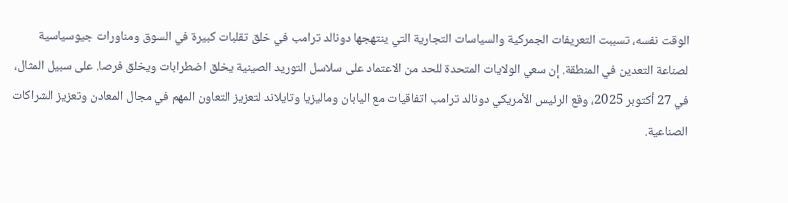الوقت نفسه، تسببت التعريفات الجمركية والسياسات التجارية التي ينتهجها دونالد ترامب في خلق تقلبات كبيرة في السوق ومناورات جيوسياسية لصناعة التعدين في المنطقة. إن سعي الولايات المتحدة للحد من الاعتماد على سلاسل التوريد الصينية يخلق اضطرابات ويخلق فرصا. على سبيل المثال، في 27 أكتوبر 2025، وقع الرئيس الأمريكي دونالد ترامب اتفاقيات مع اليابان وماليزيا وتايلاند لتعزيز التعاون المهم في مجال المعادن وتعزيز الشراكات الصناعية.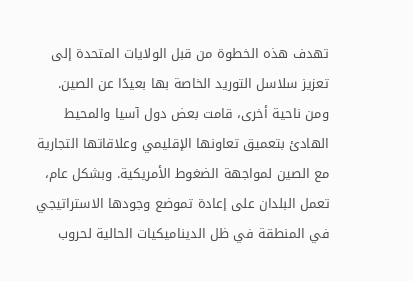تهدف هذه الخطوة من قبل الولايات المتحدة إلى تعزيز سلاسل التوريد الخاصة بها بعيدًا عن الصين. ومن ناحية أخرى، قامت بعض دول آسيا والمحيط الهادئ بتعميق تعاونها الإقليمي وعلاقاتها التجارية مع الصين لمواجهة الضغوط الأمريكية. وبشكل عام، تعمل البلدان على إعادة تموضع وجودها الاستراتيجي في المنطقة في ظل الديناميكيات الحالية لحروب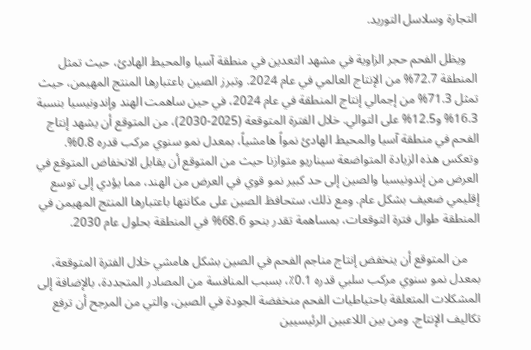التجارة وسلاسل التوريد.

    ويظل الفحم حجر الزاوية في مشهد التعدين في منطقة آسيا والمحيط الهادئ، حيث تمثل المنطقة 72.7% من الإنتاج العالمي في عام 2024. وتبرز الصين باعتبارها المنتج المهيمن، حيث تمثل 71.3% من إجمالي إنتاج المنطقة في عام 2024، في حين ساهمت الهند وإندونيسيا بنسبة 16.3% و12.5% على التوالي. خلال الفترة المتوقعة (2025-2030)، من المتوقع أن يشهد إنتاج الفحم في منطقة آسيا والمحيط الهادئ نمواً هامشياً، بمعدل نمو سنوي مركب قدره 0.8%. وتعكس هذه الزيادة المتواضعة سيناريو متوازنا حيث من المتوقع أن يقابل الانخفاض المتوقع في العرض من إندونيسيا والصين إلى حد كبير نمو قوي في العرض من الهند، مما يؤدي إلى توسع إقليمي ضعيف بشكل عام. ومع ذلك، ستحافظ الصين على مكانتها باعتبارها المنتج المهيمن في المنطقة طوال فترة التوقعات، بمساهمة تقدر بنحو 68.6% في المنطقة بحلول عام 2030.

    من المتوقع أن ينخفض إنتاج مناجم الفحم في الصين بشكل هامشي خلال الفترة المتوقعة، بمعدل نمو سنوي مركب سلبي قدره 0.1٪، بسبب المنافسة من المصادر المتجددة، بالإضافة إلى المشكلات المتعلقة باحتياطيات الفحم منخفضة الجودة في الصين، والتي من المرجح أن ترفع تكاليف الإنتاج. ومن بين اللاعبين الرئيسيين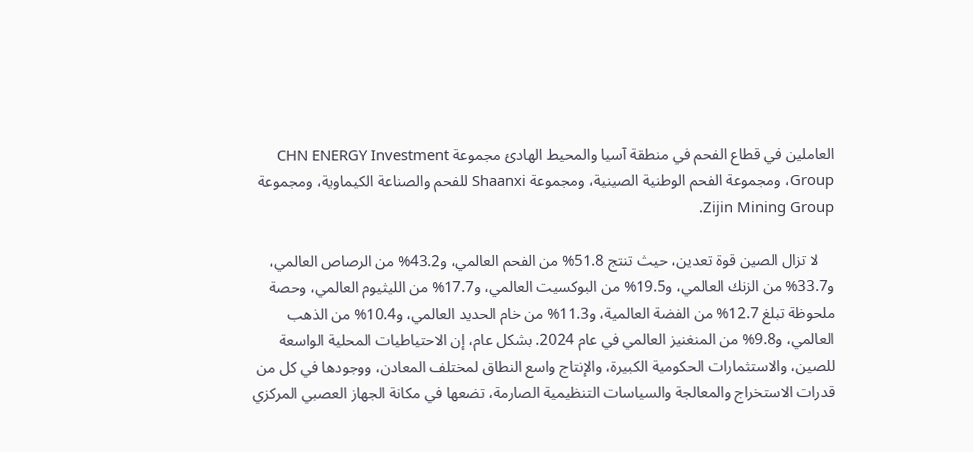العاملين في قطاع الفحم في منطقة آسيا والمحيط الهادئ مجموعة CHN ENERGY Investment Group، ومجموعة الفحم الوطنية الصينية، ومجموعة Shaanxi للفحم والصناعة الكيماوية، ومجموعة Zijin Mining Group.

    لا تزال الصين قوة تعدين، حيث تنتج 51.8% من الفحم العالمي، و43.2% من الرصاص العالمي، و33.7% من الزنك العالمي، و19.5% من البوكسيت العالمي، و17.7% من الليثيوم العالمي، وحصة ملحوظة تبلغ 12.7% من الفضة العالمية، و11.3% من خام الحديد العالمي، و10.4% من الذهب العالمي، و9.8% من المنغنيز العالمي في عام 2024. بشكل عام، إن الاحتياطيات المحلية الواسعة للصين، والاستثمارات الحكومية الكبيرة، والإنتاج واسع النطاق لمختلف المعادن، ووجودها في كل من قدرات الاستخراج والمعالجة والسياسات التنظيمية الصارمة، تضعها في مكانة الجهاز العصبي المركزي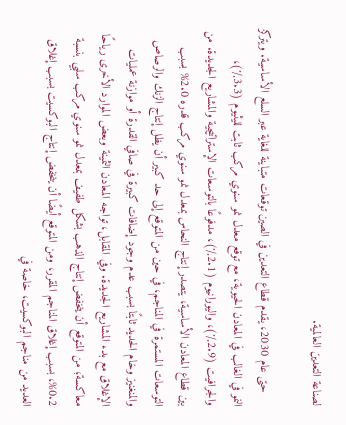لصناعة التعدين العالمية.

    حتى عام 2030، يقدم قطاع التعدين في الصين توقعات متباينة للغاية عبر السلع الأساسية. ويتركز النمو في الغالب في المعادن الحيوية، مع توقع معدل نمو سنوي مركب ثابت لليثيوم (3.3٪)، والجرافيت (2.9٪)، واليورانيوم (2.1٪)، مدفوعًا بالتوسعات الإستراتيجية والمشاريع الجديدة. من بين قطاع المعادن الأساسية، يتصدر إنتاج النحاس بمعدل نمو سنوي مركب قدره 2.0% بسبب التوسعات المستمرة في المناجم، في حين من المتوقع إلى حد كبير أن يظل إنتاج الزنك والرصاص والمنغنيز وخام الحديد ثابتًا بسبب عدم وجود إضافات كبيرة في صافي القدرة أو موازنة عمليات الإغلاق مع بدء المشاريع الجديدة. وفي المقابل، تواجه المعادن الثمينة وبعض الموارد الأخرى رياحًا معاكسة؛ من المتوقع أن ينخفض إنتاج الذهب بشكل طفيف بمعدل نمو سنوي مركب سلبي بنسبة 0.2%، بسبب إغلاق المناجم المقرر، ومن المتوقع أيضًا أن ينخفض إنتاج البوكسيت بسبب إغلاق العديد من مناجم البوكسيت، خاصة في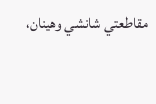مقاطعتي شانشي وهينان،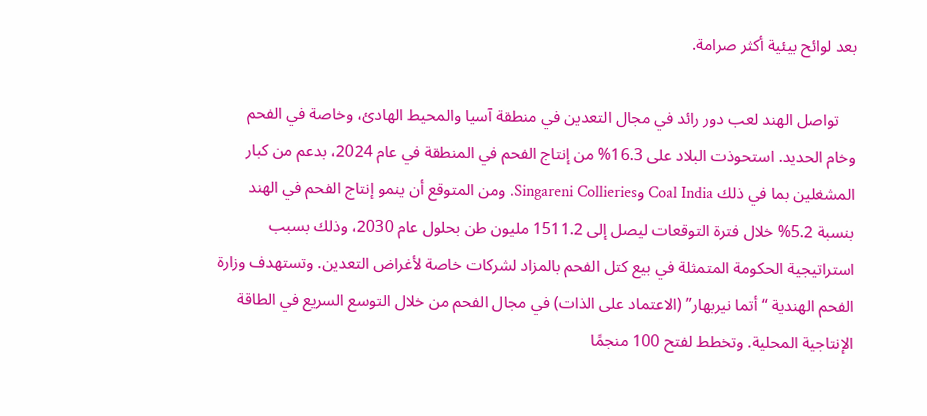بعد لوائح بيئية أكثر صرامة.

    تواصل الهند لعب دور رائد في مجال التعدين في منطقة آسيا والمحيط الهادئ، وخاصة في الفحم وخام الحديد. استحوذت البلاد على 16.3% من إنتاج الفحم في المنطقة في عام 2024، بدعم من كبار المشغلين بما في ذلك Coal India وSingareni Collieries. ومن المتوقع أن ينمو إنتاج الفحم في الهند بنسبة 5.2% خلال فترة التوقعات ليصل إلى 1511.2 مليون طن بحلول عام 2030، وذلك بسبب استراتيجية الحكومة المتمثلة في بيع كتل الفحم بالمزاد لشركات خاصة لأغراض التعدين. وتستهدف وزارة الفحم الهندية “أتما نيربهار” (الاعتماد على الذات) في مجال الفحم من خلال التوسع السريع في الطاقة الإنتاجية المحلية. وتخطط لفتح 100 منجمًا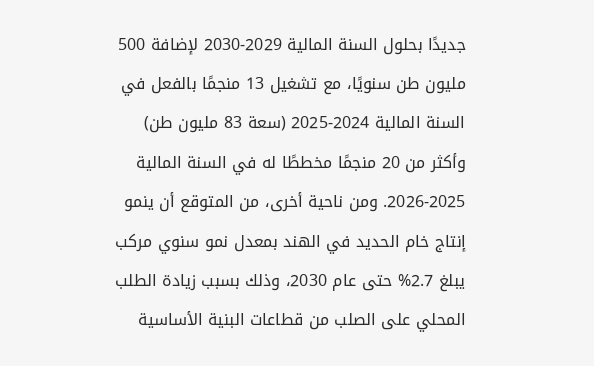جديدًا بحلول السنة المالية 2029-2030 لإضافة 500 مليون طن سنويًا، مع تشغيل 13 منجمًا بالفعل في السنة المالية 2024-2025 (سعة 83 مليون طن) وأكثر من 20 منجمًا مخططًا له في السنة المالية 2025-2026. ومن ناحية أخرى، من المتوقع أن ينمو إنتاج خام الحديد في الهند بمعدل نمو سنوي مركب يبلغ 2.7% حتى عام 2030، وذلك بسبب زيادة الطلب المحلي على الصلب من قطاعات البنية الأساسية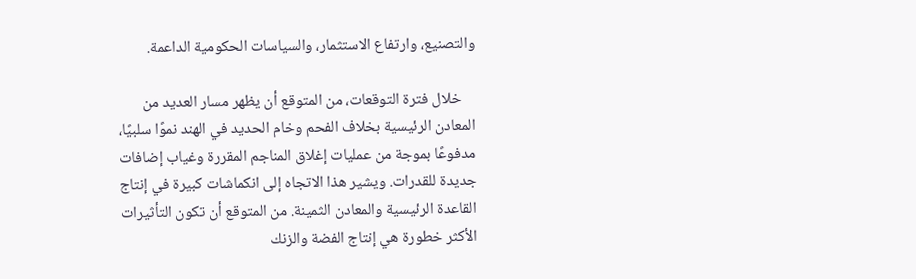والتصنيع، وارتفاع الاستثمار، والسياسات الحكومية الداعمة.

    خلال فترة التوقعات، من المتوقع أن يظهر مسار العديد من المعادن الرئيسية بخلاف الفحم وخام الحديد في الهند نموًا سلبيًا، مدفوعًا بموجة من عمليات إغلاق المناجم المقررة وغياب إضافات جديدة للقدرات. ويشير هذا الاتجاه إلى انكماشات كبيرة في إنتاج القاعدة الرئيسية والمعادن الثمينة. من المتوقع أن تكون التأثيرات الأكثر خطورة هي إنتاج الفضة والزنك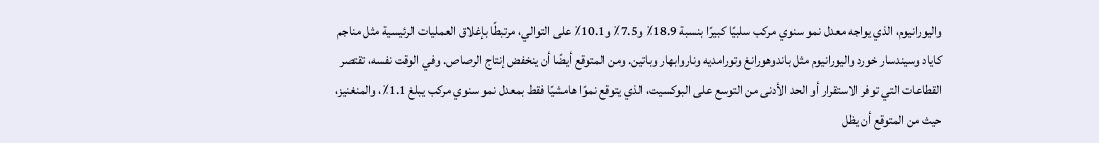واليورانيوم، الذي يواجه معدل نمو سنوي مركب سلبيًا كبيرًا بنسبة 18.9٪ و7.5٪ و10.1٪ على التوالي، مرتبطًا بإغلاق العمليات الرئيسية مثل مناجم كاياد وسيندسار خورد واليورانيوم مثل باندوهورانغ وتورامديه وناروابهار وباتين. ومن المتوقع أيضًا أن ينخفض إنتاج الرصاص. وفي الوقت نفسه، تقتصر القطاعات التي توفر الاستقرار أو الحد الأدنى من التوسع على البوكسيت، الذي يتوقع نموًا هامشيًا فقط بمعدل نمو سنوي مركب يبلغ 1.1٪، والمنغنيز، حيث من المتوقع أن يظل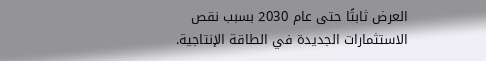العرض ثابتًا حتى عام 2030 بسبب نقص الاستثمارات الجديدة في الطاقة الإنتاجية.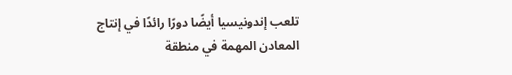تلعب إندونيسيا أيضًا دورًا رائدًا في إنتاج المعادن المهمة في منطقة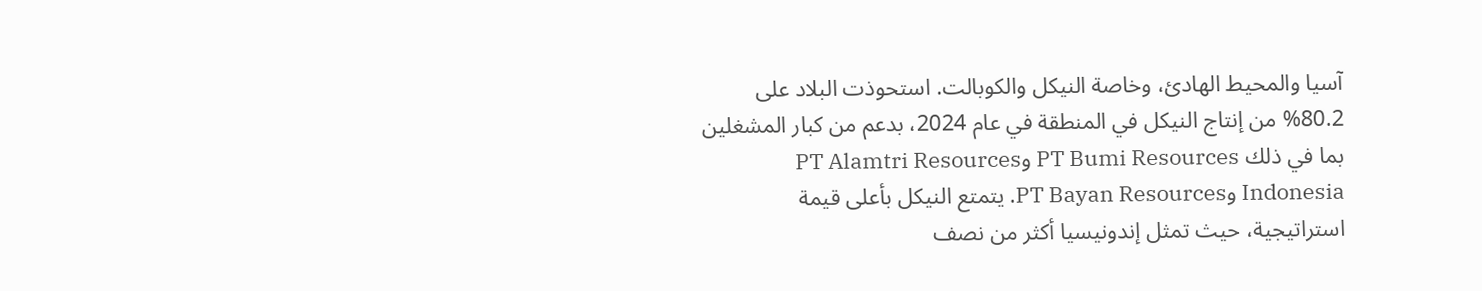آسيا والمحيط الهادئ، وخاصة النيكل والكوبالت. استحوذت البلاد على 80.2% من إنتاج النيكل في المنطقة في عام 2024، بدعم من كبار المشغلين بما في ذلك PT Bumi Resources وPT Alamtri Resources Indonesia وPT Bayan Resources. يتمتع النيكل بأعلى قيمة استراتيجية، حيث تمثل إندونيسيا أكثر من نصف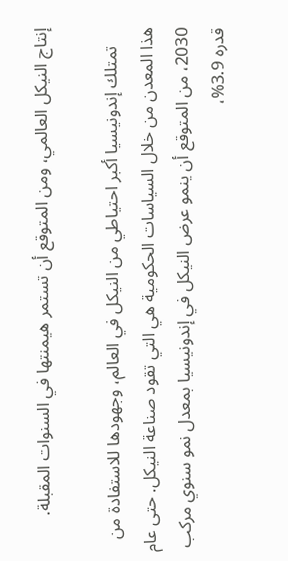إنتاج النيكل العالمي، ومن المتوقع أن تستمر هيمنتها في السنوات المقبلة.

    تمتلك إندونيسيا أكبر احتياطي من النيكل في العالم، وجهودها للاستفادة من هذا المعدن من خلال السياسات الحكومية هي التي تقود صناعة النيكل. حتى عام 2030، من المتوقع أن ينمو عرض النيكل في إندونيسيا بمعدل نمو سنوي مركب قدره 3.9%،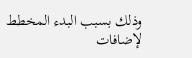وذلك بسبب البدء المخطط لإضافات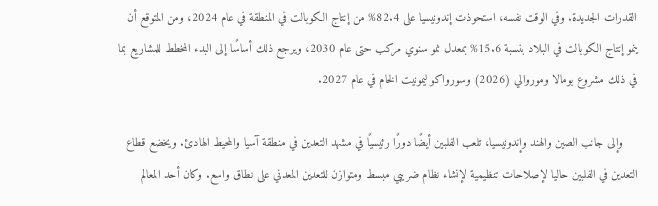القدرات الجديدة. وفي الوقت نفسه، استحوذت إندونيسيا على 82.4% من إنتاج الكوبالت في المنطقة في عام 2024، ومن المتوقع أن ينمو إنتاج الكوبالت في البلاد بنسبة 15.6% بمعدل نمو سنوي مركب حتى عام 2030، ويرجع ذلك أساسًا إلى البدء المخطط للمشاريع بما في ذلك مشروع بومالا وموروالي (2026) وسورواكو ليمونيت الخام في عام 2027.

    وإلى جانب الصين والهند وإندونيسيا، تلعب الفلبين أيضًا دورًا رئيسيًا في مشهد التعدين في منطقة آسيا والمحيط الهادئ. ويخضع قطاع التعدين في الفلبين حاليا لإصلاحات تنظيمية لإنشاء نظام ضريبي مبسط ومتوازن للتعدين المعدني على نطاق واسع. وكان أحد المعالم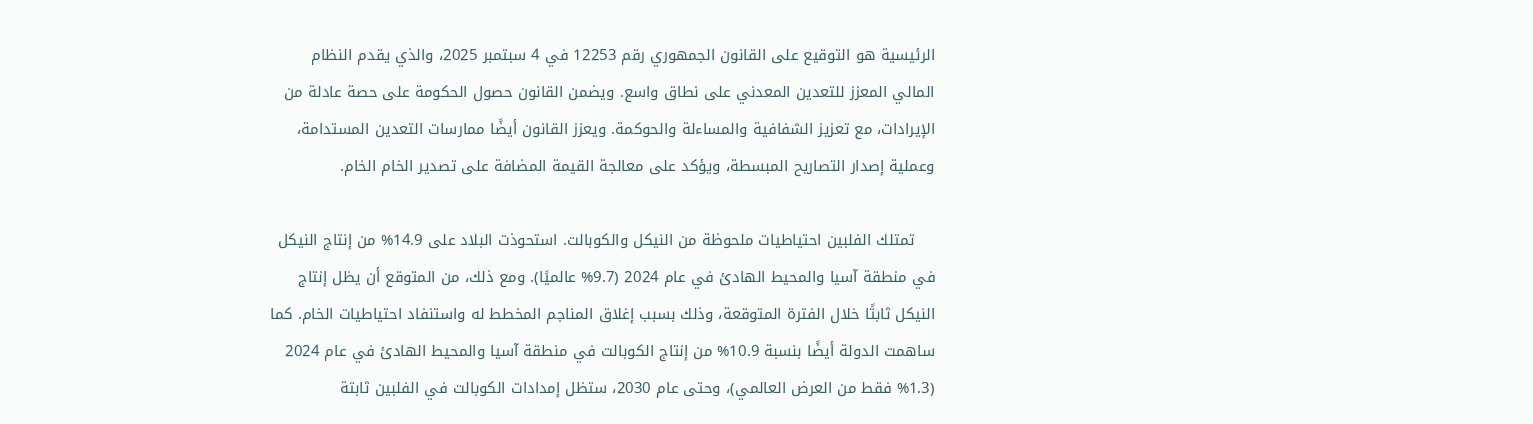الرئيسية هو التوقيع على القانون الجمهوري رقم 12253 في 4 سبتمبر 2025، والذي يقدم النظام المالي المعزز للتعدين المعدني على نطاق واسع. ويضمن القانون حصول الحكومة على حصة عادلة من الإيرادات، مع تعزيز الشفافية والمساءلة والحوكمة. ويعزز القانون أيضًا ممارسات التعدين المستدامة، وعملية إصدار التصاريح المبسطة، ويؤكد على معالجة القيمة المضافة على تصدير الخام الخام.

    تمتلك الفلبين احتياطيات ملحوظة من النيكل والكوبالت. استحوذت البلاد على 14.9% من إنتاج النيكل في منطقة آسيا والمحيط الهادئ في عام 2024 (9.7% عالميًا). ومع ذلك، من المتوقع أن يظل إنتاج النيكل ثابتًا خلال الفترة المتوقعة، وذلك بسبب إغلاق المناجم المخطط له واستنفاد احتياطيات الخام. كما ساهمت الدولة أيضًا بنسبة 10.9% من إنتاج الكوبالت في منطقة آسيا والمحيط الهادئ في عام 2024 (1.3% فقط من العرض العالمي)، وحتى عام 2030، ستظل إمدادات الكوبالت في الفلبين ثابتة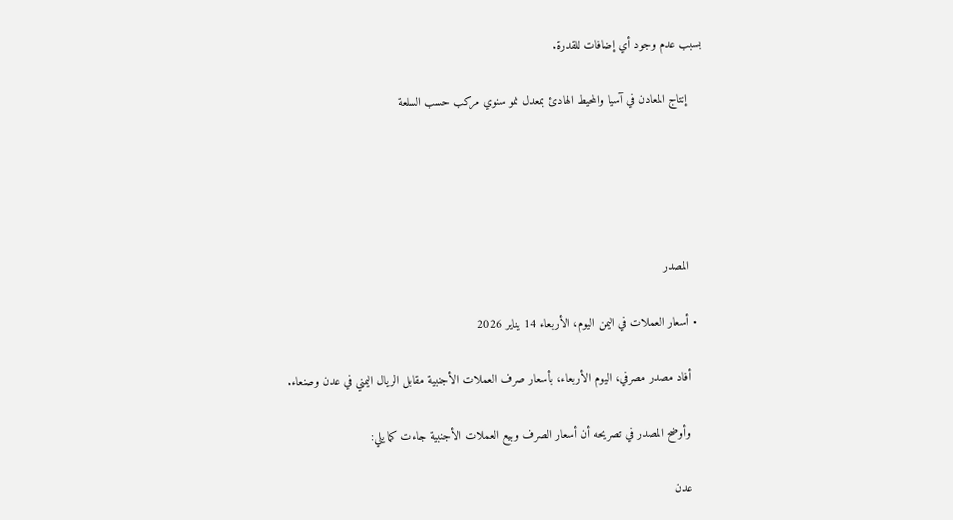بسبب عدم وجود أي إضافات للقدرة.

    إنتاج المعادن في آسيا والمحيط الهادئ بمعدل نمو سنوي مركب حسب السلعة





    المصدر

  • أسعار العملات في اليمن اليوم، الأربعاء 14 يناير 2026

    أفاد مصدر مصرفي، اليوم الأربعاء، بأسعار صرف العملات الأجنبية مقابل الريال اليمني في عدن وصنعاء.

    وأوضح المصدر في تصريحه أن أسعار الصرف وبيع العملات الأجنبية جاءت كما يلي:

    عدن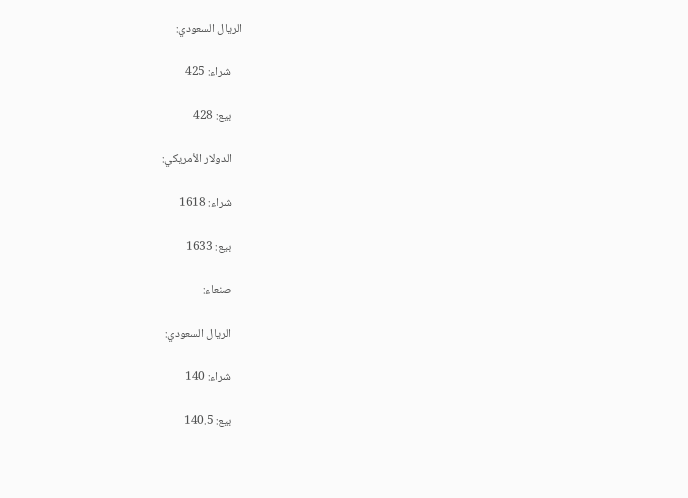الريال السعودي:

    شراء: 425

    بيع: 428

    الدولار الأمريكي:

    شراء: 1618

    بيع: 1633

    صنعاء:

    الريال السعودي:

    شراء: 140

    بيع: 140.5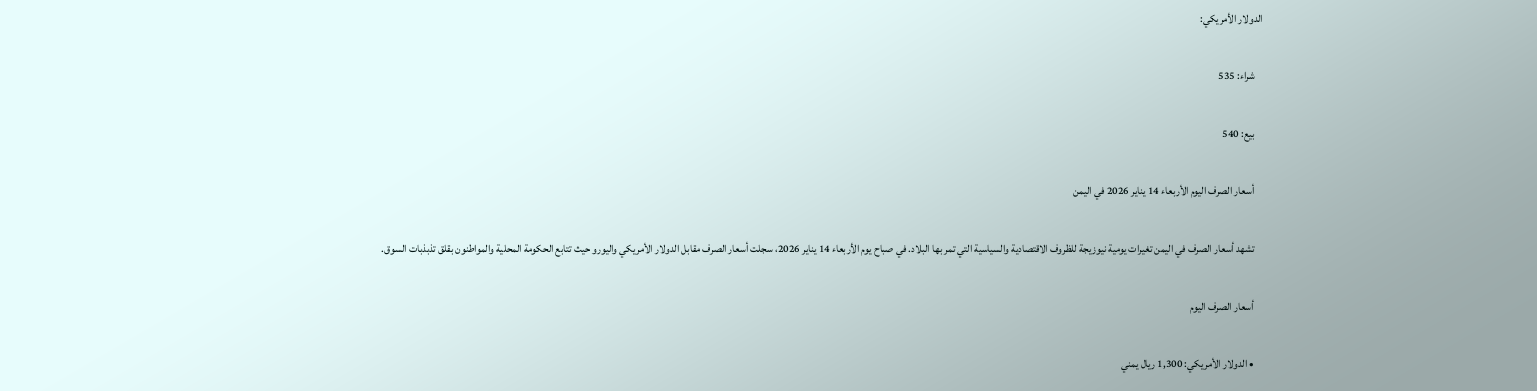الدولار الأمريكي:

    شراء: 535

    بيع: 540

    أسعار الصرف اليوم الأربعاء 14 يناير 2026 في اليمن

    تشهد أسعار الصرف في اليمن تغيرات يومية نيوزيجة للظروف الاقتصادية والسياسية التي تمر بها البلاد. في صباح يوم الأربعاء 14 يناير 2026، سجلت أسعار الصرف مقابل الدولار الأمريكي واليورو حيث تتابع الحكومة المحلية والمواطنون بقلق تذبذبات السوق.

    أسعار الصرف اليوم

    • الدولار الأمريكي: 1,300 ريال يمني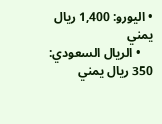• اليورو: 1,400 ريال يمني
    • الريال السعودي: 350 ريال يمني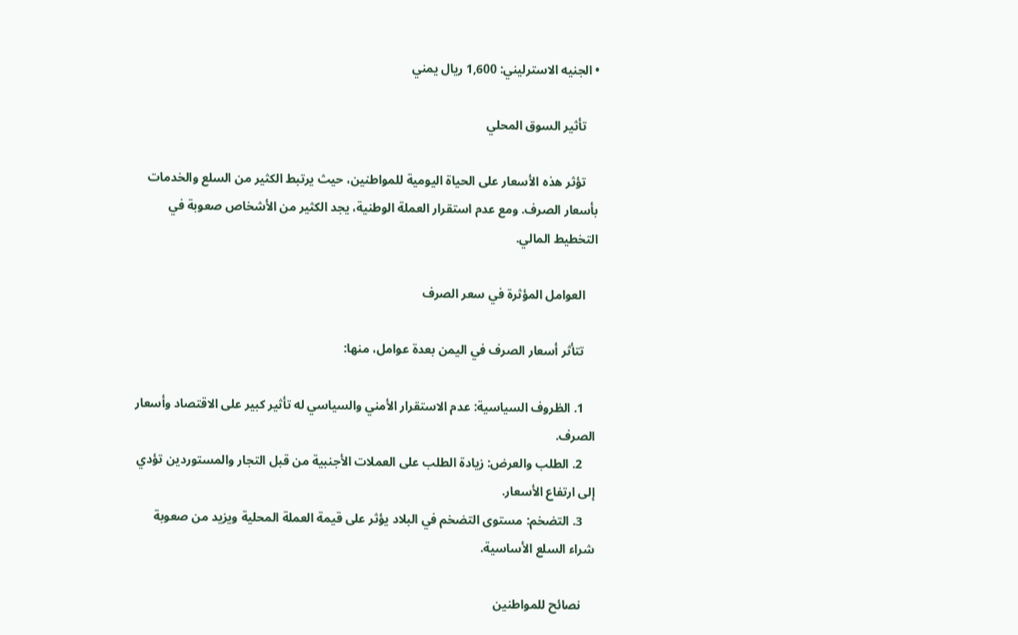• الجنيه الاسترليني: 1,600 ريال يمني

    تأثير السوق المحلي

    تؤثر هذه الأسعار على الحياة اليومية للمواطنين، حيث يرتبط الكثير من السلع والخدمات بأسعار الصرف. ومع عدم استقرار العملة الوطنية، يجد الكثير من الأشخاص صعوبة في التخطيط المالي.

    العوامل المؤثرة في سعر الصرف

    تتأثر أسعار الصرف في اليمن بعدة عوامل، منها:

    1. الظروف السياسية: عدم الاستقرار الأمني والسياسي له تأثير كبير على الاقتصاد وأسعار الصرف.
    2. الطلب والعرض: زيادة الطلب على العملات الأجنبية من قبل التجار والمستوردين تؤدي إلى ارتفاع الأسعار.
    3. التضخم: مستوى التضخم في البلاد يؤثر على قيمة العملة المحلية ويزيد من صعوبة شراء السلع الأساسية.

    نصائح للمواطنين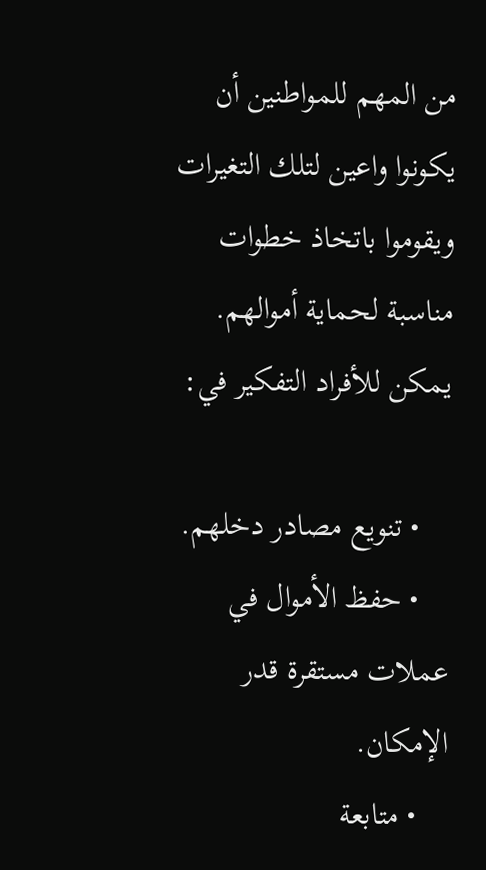من المهم للمواطنين أن يكونوا واعين لتلك التغيرات ويقوموا باتخاذ خطوات مناسبة لحماية أموالهم. يمكن للأفراد التفكير في:

    • تنويع مصادر دخلهم.
    • حفظ الأموال في عملات مستقرة قدر الإمكان.
    • متابعة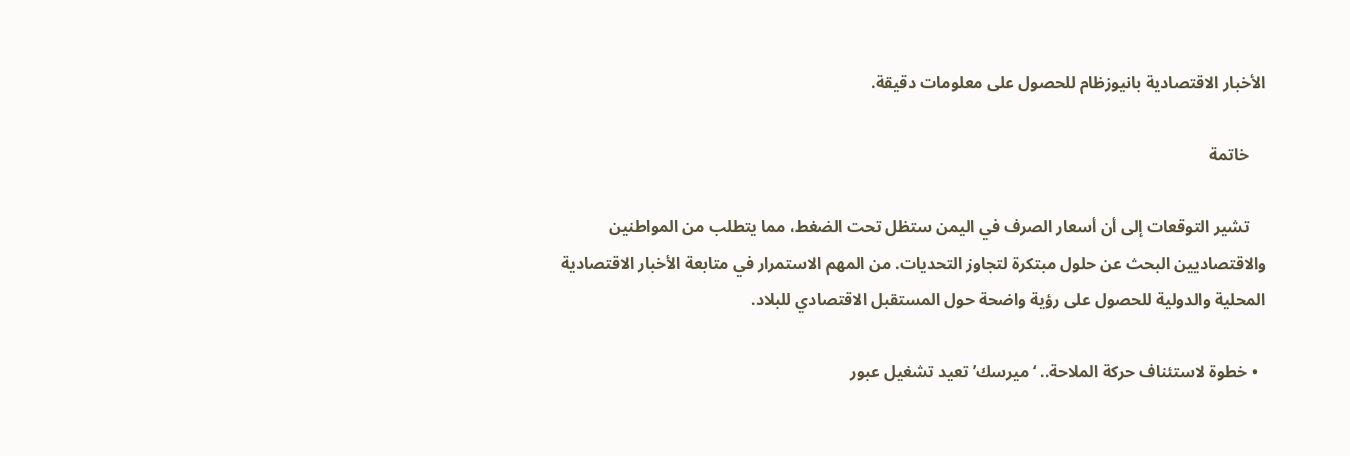الأخبار الاقتصادية بانيوزظام للحصول على معلومات دقيقة.

    خاتمة

    تشير التوقعات إلى أن أسعار الصرف في اليمن ستظل تحت الضغط، مما يتطلب من المواطنين والاقتصاديين البحث عن حلول مبتكرة لتجاوز التحديات. من المهم الاستمرار في متابعة الأخبار الاقتصادية المحلية والدولية للحصول على رؤية واضحة حول المستقبل الاقتصادي للبلاد.

  • خطوة لاستئناف حركة الملاحة.. ‘ميرسك’ تعيد تشغيل عبور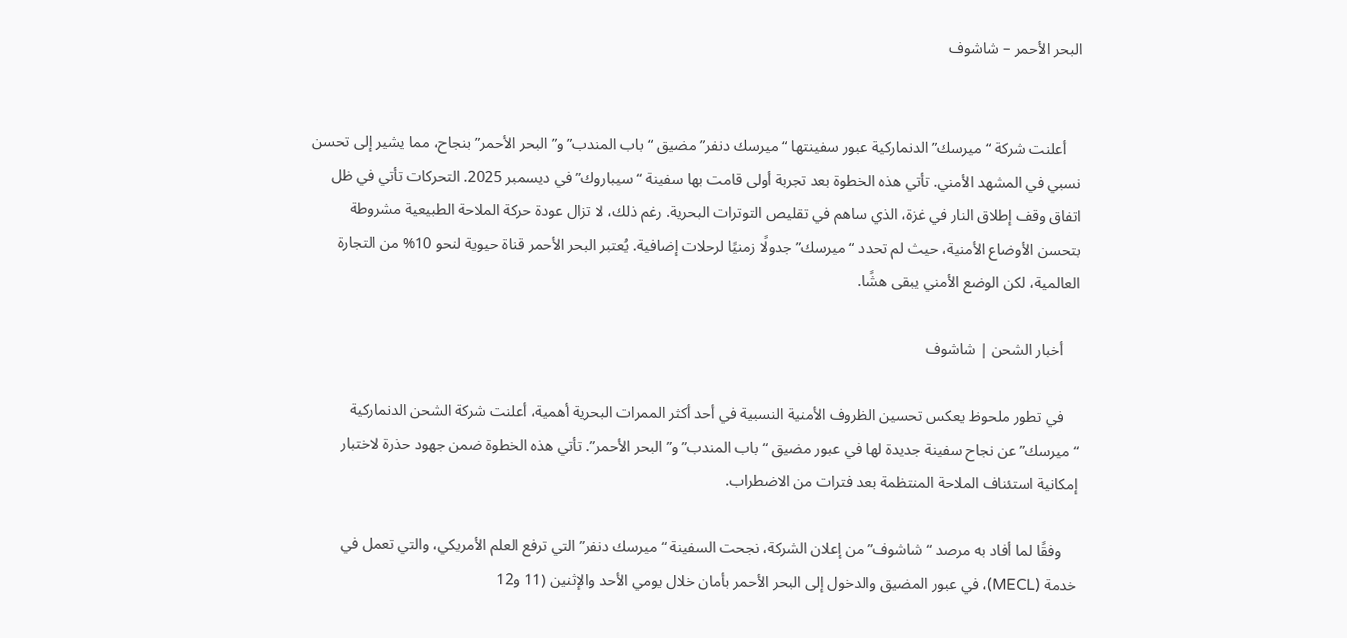البحر الأحمر – شاشوف


    أعلنت شركة “ميرسك” الدنماركية عبور سفينتها “ميرسك دنفر” مضيق “باب المندب” و”البحر الأحمر” بنجاح، مما يشير إلى تحسن نسبي في المشهد الأمني. تأتي هذه الخطوة بعد تجربة أولى قامت بها سفينة “سيباروك” في ديسمبر 2025. التحركات تأتي في ظل اتفاق وقف إطلاق النار في غزة، الذي ساهم في تقليص التوترات البحرية. رغم ذلك، لا تزال عودة حركة الملاحة الطبيعية مشروطة بتحسن الأوضاع الأمنية، حيث لم تحدد “ميرسك” جدولًا زمنيًا لرحلات إضافية. يُعتبر البحر الأحمر قناة حيوية لنحو 10% من التجارة العالمية، لكن الوضع الأمني يبقى هشًا.

    أخبار الشحن | شاشوف

    في تطور ملحوظ يعكس تحسين الظروف الأمنية النسبية في أحد أكثر الممرات البحرية أهمية، أعلنت شركة الشحن الدنماركية “ميرسك” عن نجاح سفينة جديدة لها في عبور مضيق “باب المندب” و”البحر الأحمر”. تأتي هذه الخطوة ضمن جهود حذرة لاختبار إمكانية استئناف الملاحة المنتظمة بعد فترات من الاضطراب.

    وفقًا لما أفاد به مرصد “شاشوف” من إعلان الشركة، نجحت السفينة “ميرسك دنفر” التي ترفع العلم الأمريكي، والتي تعمل في خدمة (MECL)، في عبور المضيق والدخول إلى البحر الأحمر بأمان خلال يومي الأحد والإثنين (11 و12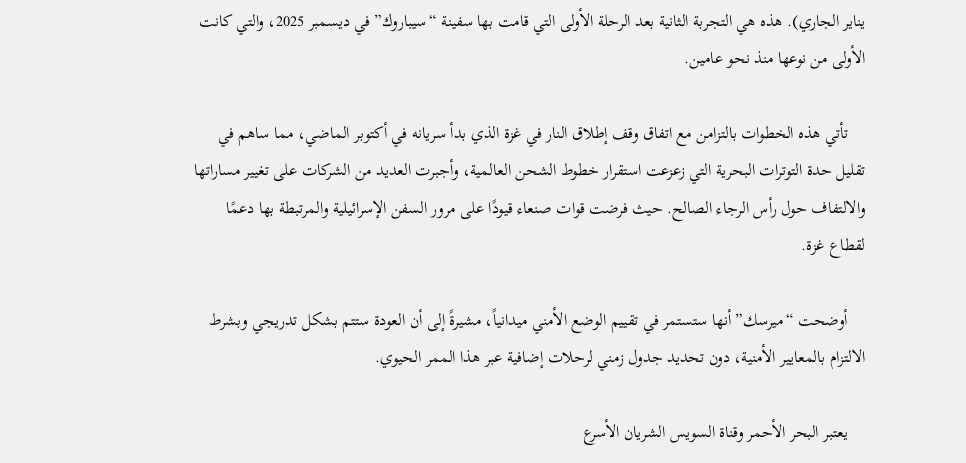يناير الجاري). هذه هي التجربة الثانية بعد الرحلة الأولى التي قامت بها سفينة “سيباروك” في ديسمبر 2025، والتي كانت الأولى من نوعها منذ نحو عامين.

    تأتي هذه الخطوات بالتزامن مع اتفاق وقف إطلاق النار في غزة الذي بدأ سريانه في أكتوبر الماضي، مما ساهم في تقليل حدة التوترات البحرية التي زعزعت استقرار خطوط الشحن العالمية، وأجبرت العديد من الشركات على تغيير مساراتها والالتفاف حول رأس الرجاء الصالح. حيث فرضت قوات صنعاء قيودًا على مرور السفن الإسرائيلية والمرتبطة بها دعمًا لقطاع غزة.

    أوضحت “ميرسك” أنها ستستمر في تقييم الوضع الأمني ميدانياً، مشيرةً إلى أن العودة ستتم بشكل تدريجي وبشرط الالتزام بالمعايير الأمنية، دون تحديد جدول زمني لرحلات إضافية عبر هذا الممر الحيوي.

    يعتبر البحر الأحمر وقناة السويس الشريان الأسرع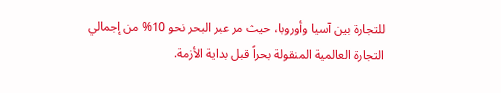للتجارة بين آسيا وأوروبا، حيث مر عبر البحر نحو 10% من إجمالي التجارة العالمية المنقولة بحراً قبل بداية الأزمة.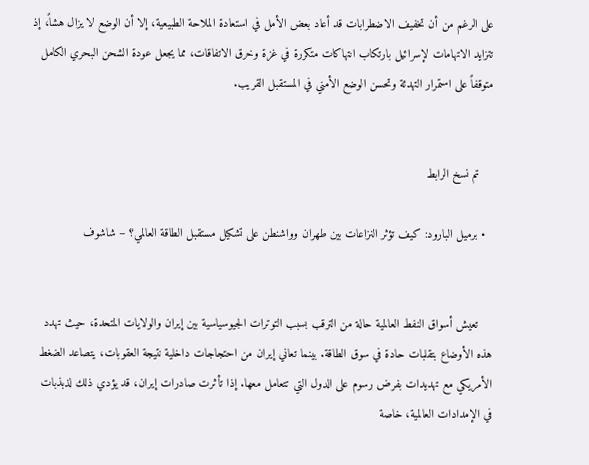على الرغم من أن تخفيف الاضطرابات قد أعاد بعض الأمل في استعادة الملاحة الطبيعية، إلا أن الوضع لا يزال هشاً، إذ تتزايد الاتهامات لإسرائيل بارتكاب انتهاكات متكررة في غزة وخرق الاتفاقات، مما يجعل عودة الشحن البحري الكامل متوقفاً على استمرار التهدئة وتحسن الوضع الأمني في المستقبل القريب.


    تم نسخ الرابط

  • برميل البارود: كيف تؤثر النزاعات بين طهران وواشنطن على تشكيل مستقبل الطاقة العالمي؟ – شاشوف


    تعيش أسواق النفط العالمية حالة من الترقب بسبب التوترات الجيوسياسية بين إيران والولايات المتحدة، حيث تهدد هذه الأوضاع بتقلبات حادة في سوق الطاقة. بينما تعاني إيران من احتجاجات داخلية نتيجة العقوبات، يتصاعد الضغط الأمريكي مع تهديدات بفرض رسوم على الدول التي تتعامل معها. إذا تأثرت صادرات إيران، قد يؤدي ذلك لذبذبات في الإمدادات العالمية، خاصة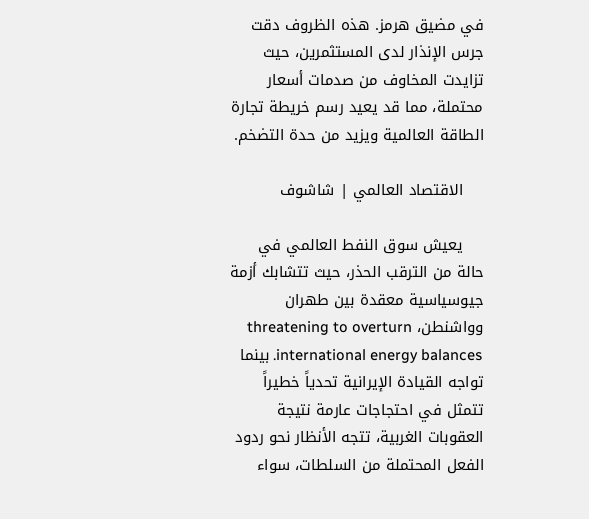في مضيق هرمز. هذه الظروف دقت جرس الإنذار لدى المستثمرين، حيث تزايدت المخاوف من صدمات أسعار محتملة، مما قد يعيد رسم خريطة تجارة الطاقة العالمية ويزيد من حدة التضخم.

    الاقتصاد العالمي | شاشوف

    يعيش سوق النفط العالمي في حالة من الترقب الحذر، حيث تتشابك أزمة جيوسياسية معقدة بين طهران وواشنطن، threatening to overturn international energy balances. بينما تواجه القيادة الإيرانية تحدياً خطيراً تتمثل في احتجاجات عارمة نتيجة العقوبات الغربية، تتجه الأنظار نحو ردود الفعل المحتملة من السلطات، سواء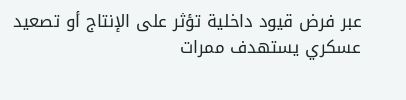عبر فرض قيود داخلية تؤثر على الإنتاج أو تصعيد عسكري يستهدف ممرات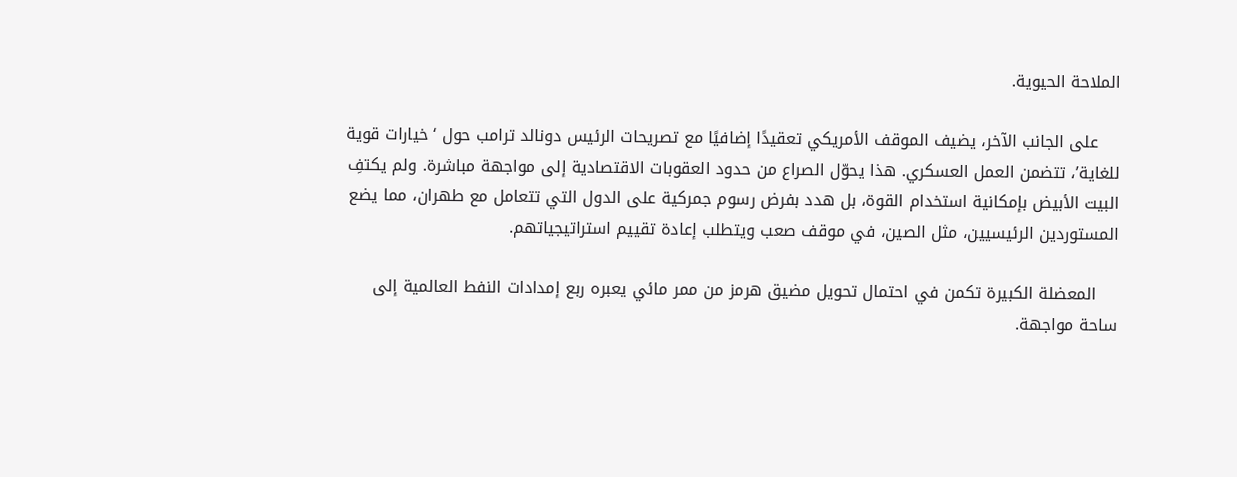الملاحة الحيوية.

    على الجانب الآخر، يضيف الموقف الأمريكي تعقيدًا إضافيًا مع تصريحات الرئيس دونالد ترامب حول ‘خيارات قوية للغاية’، تتضمن العمل العسكري. هذا يحوّل الصراع من حدود العقوبات الاقتصادية إلى مواجهة مباشرة. ولم يكتفِ البيت الأبيض بإمكانية استخدام القوة، بل هدد بفرض رسوم جمركية على الدول التي تتعامل مع طهران، مما يضع المستوردين الرئيسيين، مثل الصين، في موقف صعب ويتطلب إعادة تقييم استراتيجياتهم.

    المعضلة الكبيرة تكمن في احتمال تحويل مضيق هرمز من ممر مائي يعبره ربع إمدادات النفط العالمية إلى ساحة مواجهة.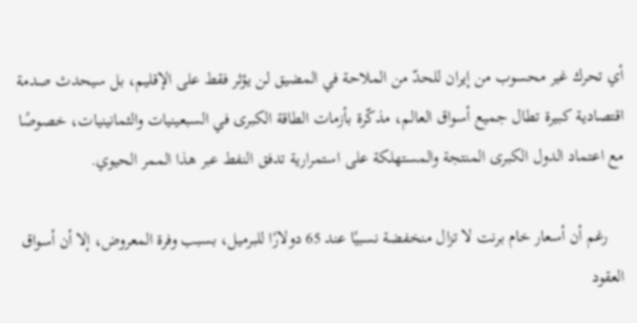أي تحرك غير محسوب من إيران للحدّ من الملاحة في المضيق لن يؤثر فقط على الإقليم، بل سيحدث صدمة اقتصادية كبيرة تطال جميع أسواق العالم، مذكّرة بأزمات الطاقة الكبرى في السبعينيات والثمانينيات، خصوصًا مع اعتماد الدول الكبرى المنتجة والمستهلكة على استمرارية تدفق النفط عبر هذا الممر الحيوي.

    رغم أن أسعار خام برنت لا تزال منخفضة نسبيًا عند 65 دولارًا للبرميل، بسبب وفرة المعروض، إلا أن أسواق العقود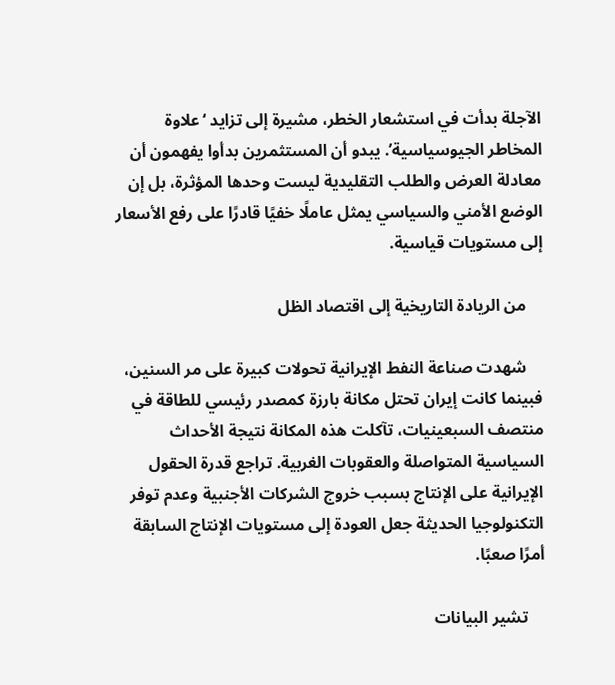الآجلة بدأت في استشعار الخطر، مشيرة إلى تزايد ‘علاوة المخاطر الجيوسياسية’. يبدو أن المستثمرين بدأوا يفهمون أن معادلة العرض والطلب التقليدية ليست وحدها المؤثرة، بل إن الوضع الأمني والسياسي يمثل عاملًا خفيًا قادرًا على رفع الأسعار إلى مستويات قياسية.

    من الريادة التاريخية إلى اقتصاد الظل

    شهدت صناعة النفط الإيرانية تحولات كبيرة على مر السنين، فبينما كانت إيران تحتل مكانة بارزة كمصدر رئيسي للطاقة في منتصف السبعينيات، تآكلت هذه المكانة نتيجة الأحداث السياسية المتواصلة والعقوبات الغربية. تراجع قدرة الحقول الإيرانية على الإنتاج بسبب خروج الشركات الأجنبية وعدم توفر التكنولوجيا الحديثة جعل العودة إلى مستويات الإنتاج السابقة أمرًا صعبًا.

    تشير البيانات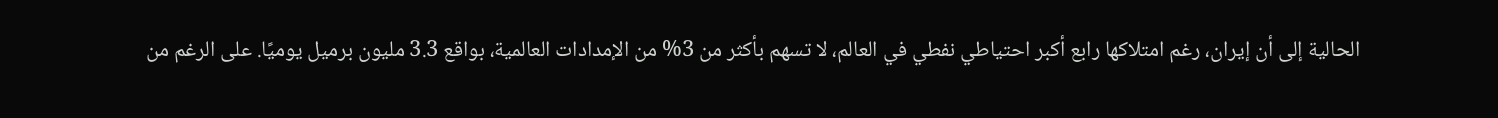الحالية إلى أن إيران، رغم امتلاكها رابع أكبر احتياطي نفطي في العالم، لا تسهم بأكثر من 3% من الإمدادات العالمية، بواقع 3.3 مليون برميل يوميًا. على الرغم من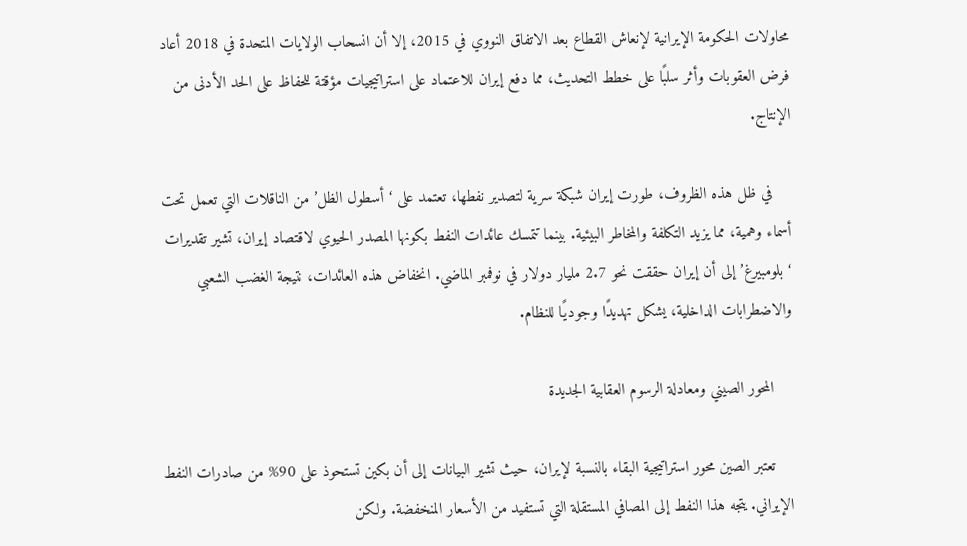محاولات الحكومة الإيرانية لإنعاش القطاع بعد الاتفاق النووي في 2015، إلا أن انسحاب الولايات المتحدة في 2018 أعاد فرض العقوبات وأثر سلبًا على خطط التحديث، مما دفع إيران للاعتماد على استراتيجيات مؤقتة للحفاظ على الحد الأدنى من الإنتاج.

    في ظل هذه الظروف، طورت إيران شبكة سرية لتصدير نفطها، تعتمد على ‘أسطول الظل’ من الناقلات التي تعمل تحت أسماء وهمية، مما يزيد التكلفة والمخاطر البيئية. بينما تتمسك عائدات النفط بكونها المصدر الحيوي لاقتصاد إيران، تشير تقديرات ‘بلومبيرغ’ إلى أن إيران حققت نحو 2.7 مليار دولار في نوفمبر الماضي. انخفاض هذه العائدات، نتيجة الغضب الشعبي والاضطرابات الداخلية، يشكل تهديدًا وجوديًا للنظام.

    المحور الصيني ومعادلة الرسوم العقابية الجديدة

    تعتبر الصين محور استراتيجية البقاء بالنسبة لإيران، حيث تشير البيانات إلى أن بكين تستحوذ على 90% من صادرات النفط الإيراني. يتجه هذا النفط إلى المصافي المستقلة التي تستفيد من الأسعار المنخفضة. ولكن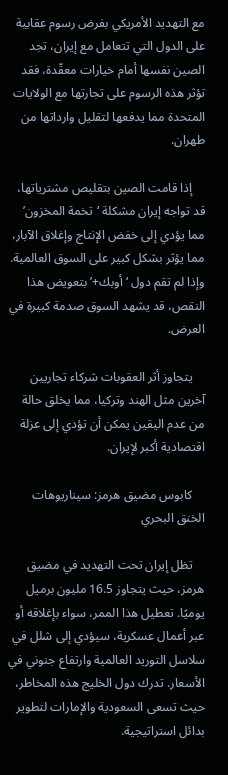مع التهديد الأمريكي بفرض رسوم عقابية على الدول التي تتعامل مع إيران، تجد الصين نفسها أمام خيارات معقّدة، فقد تؤثر هذه الرسوم على تجارتها مع الولايات المتحدة مما يدفعها لتقليل وارداتها من طهران.

    إذا قامت الصين بتقليص مشترياتها، قد تواجه إيران مشكلة ‘تخمة المخزون’ مما يؤدي إلى خفض الإنتاج وإغلاق الآبار، مما يؤثر بشكل كبير على السوق العالمية. وإذا لم تقم دول ‘أوبك+’ بتعويض هذا النقص، قد يشهد السوق صدمة كبيرة في العرض.

    يتجاوز أثر العقوبات شركاء تجاريين آخرين مثل الهند وتركيا، مما يخلق حالة من عدم اليقين يمكن أن تؤدي إلى عزلة اقتصادية أكبر لإيران.

    كابوس مضيق هرمز: سيناريوهات الخنق البحري

    تظل إيران تحت التهديد في مضيق هرمز، حيث يتجاوز 16.5 مليون برميل يوميًا. تعطيل هذا الممر، سواء بإغلاقه أو عبر أعمال عسكرية، سيؤدي إلى شلل في سلاسل التوريد العالمية وارتفاع جنوني في الأسعار. تدرك دول الخليج هذه المخاطر، حيث تسعى السعودية والإمارات لتطوير بدائل استراتيجية.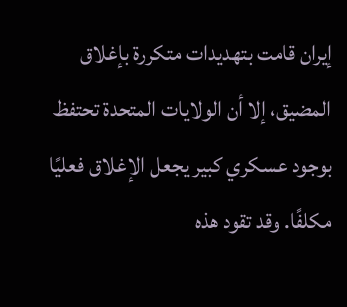إيران قامت بتهديدات متكررة بإغلاق المضيق، إلا أن الولايات المتحدة تحتفظ بوجود عسكري كبير يجعل الإغلاق فعليًا مكلفًا. وقد تقود هذه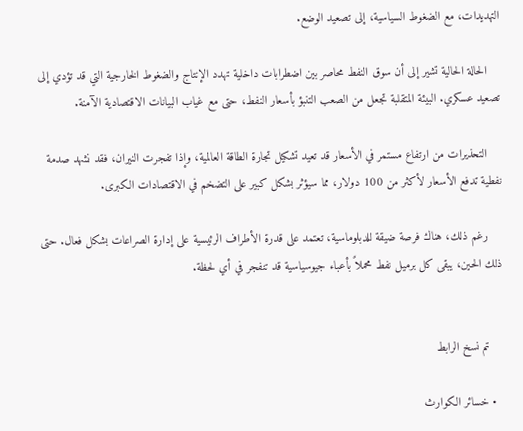التهديدات، مع الضغوط السياسية، إلى تصعيد الوضع.

    الحالة الحالية تشير إلى أن سوق النفط محاصر بين اضطرابات داخلية تهدد الإنتاج والضغوط الخارجية التي قد تؤدي إلى تصعيد عسكري. البيئة المتقلبة تجعل من الصعب التنبؤ بأسعار النفط، حتى مع غياب البيانات الاقتصادية الآمنة.

    التحذيرات من ارتفاع مستمر في الأسعار قد تعيد تشكيل تجارة الطاقة العالمية، وإذا تفجرت النيران، فقد نشهد صدمة نفطية تدفع الأسعار لأكثر من 100 دولار، مما سيؤثر بشكل كبير على التضخم في الاقتصادات الكبرى.

    رغم ذلك، هناك فرصة ضيقة للدبلوماسية، تعتمد على قدرة الأطراف الرئيسية على إدارة الصراعات بشكل فعال. حتى ذلك الحين، يبقى كل برميل نفط محملاً بأعباء جيوسياسية قد تنفجر في أي لحظة.


    تم نسخ الرابط

  • خسائر الكوارث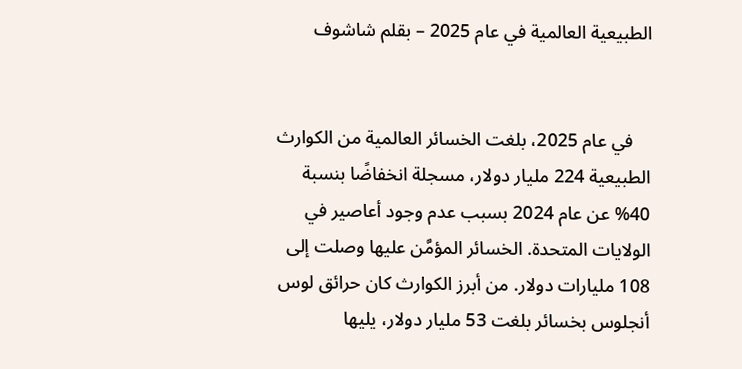الطبيعية العالمية في عام 2025 – بقلم شاشوف


    في عام 2025، بلغت الخسائر العالمية من الكوارث الطبيعية 224 مليار دولار، مسجلة انخفاضًا بنسبة 40% عن عام 2024 بسبب عدم وجود أعاصير في الولايات المتحدة. الخسائر المؤمَّن عليها وصلت إلى 108 مليارات دولار. من أبرز الكوارث كان حرائق لوس أنجلوس بخسائر بلغت 53 مليار دولار، يليها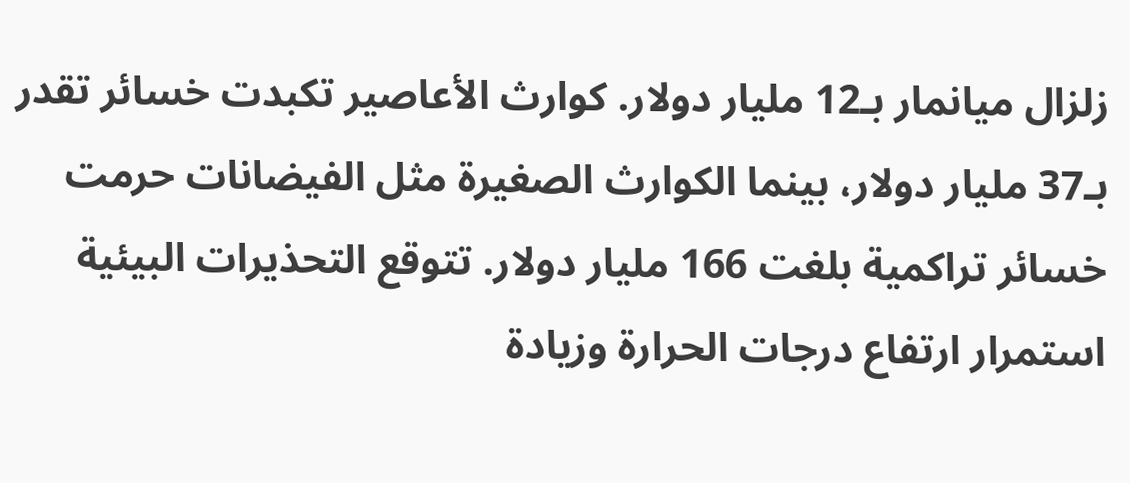زلزال ميانمار بـ12 مليار دولار. كوارث الأعاصير تكبدت خسائر تقدر بـ37 مليار دولار، بينما الكوارث الصغيرة مثل الفيضانات حرمت خسائر تراكمية بلغت 166 مليار دولار. تتوقع التحذيرات البيئية استمرار ارتفاع درجات الحرارة وزيادة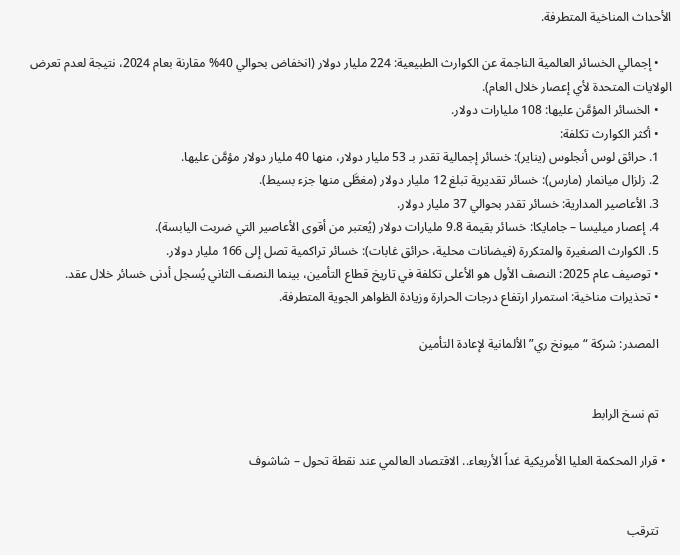الأحداث المناخية المتطرفة.

    • إجمالي الخسائر العالمية الناجمة عن الكوارث الطبيعية: 224 مليار دولار (انخفاض بحوالي 40% مقارنة بعام 2024، نتيجة لعدم تعرض الولايات المتحدة لأي إعصار خلال العام).
    • الخسائر المؤمَّن عليها: 108 مليارات دولار.
    • أكثر الكوارث تكلفة:
    1. حرائق لوس أنجلوس (يناير): خسائر إجمالية تقدر بـ 53 مليار دولار، منها 40 مليار دولار مؤمَّن عليها.
    2. زلزال ميانمار (مارس): خسائر تقديرية تبلغ 12 مليار دولار (مغطَّى منها جزء بسيط).
    3. الأعاصير المدارية: خسائر تقدر بحوالي 37 مليار دولار.
    4. إعصار ميليسا – جامايكا: خسائر بقيمة 9.8 مليارات دولار (يُعتبر من أقوى الأعاصير التي ضربت اليابسة).
    5. الكوارث الصغيرة والمتكررة (فيضانات محلية، حرائق غابات): خسائر تراكمية تصل إلى 166 مليار دولار.
    • توصيف عام 2025: النصف الأول هو الأعلى تكلفة في تاريخ قطاع التأمين، بينما النصف الثاني يُسجل أدنى خسائر خلال عقد.
    • تحذيرات مناخية: استمرار ارتفاع درجات الحرارة وزيادة الظواهر الجوية المتطرفة.

    المصدر: شركة “ميونخ ري” الألمانية لإعادة التأمين


    تم نسخ الرابط

  • قرار المحكمة العليا الأمريكية غداً الأربعاء.. الاقتصاد العالمي عند نقطة تحول – شاشوف


    تترقب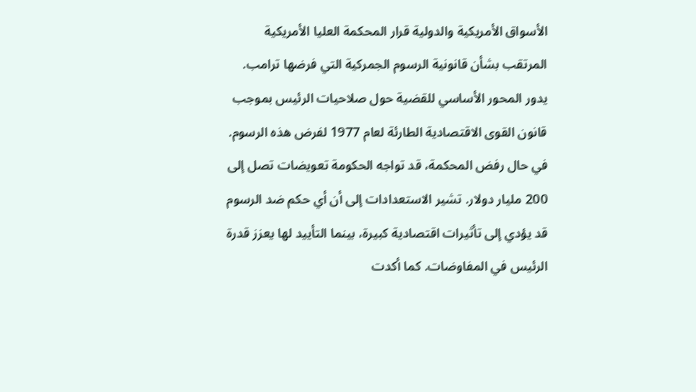الأسواق الأمريكية والدولية قرار المحكمة العليا الأمريكية المرتقب بشأن قانونية الرسوم الجمركية التي فرضها ترامب. يدور المحور الأساسي للقضية حول صلاحيات الرئيس بموجب قانون القوى الاقتصادية الطارئة لعام 1977 لفرض هذه الرسوم. في حال رفض المحكمة، قد تواجه الحكومة تعويضات تصل إلى 200 مليار دولار. تشير الاستعدادات إلى أن أي حكم ضد الرسوم قد يؤدي إلى تأثيرات اقتصادية كبيرة، بينما التأييد لها يعزز قدرة الرئيس في المفاوضات. كما أكدت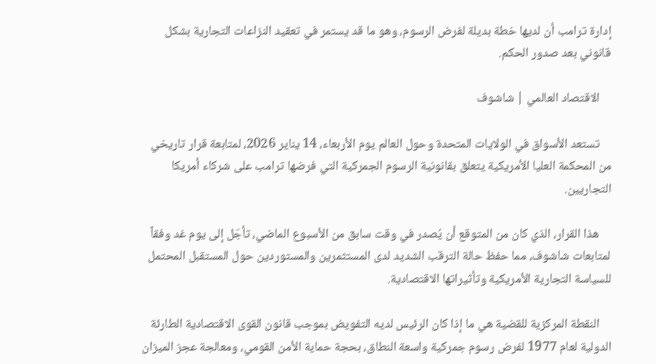إدارة ترامب أن لديها خطة بديلة لفرض الرسوم، وهو ما قد يستمر في تعقيد النزاعات التجارية بشكل قانوني بعد صدور الحكم.

    الاقتصاد العالمي | شاشوف

    تستعد الأسواق في الولايات المتحدة وحول العالم يوم الأربعاء، 14 يناير 2026، لمتابعة قرار تاريخي من المحكمة العليا الأمريكية يتعلق بقانونية الرسوم الجمركية التي فرضها ترامب على شركاء أمريكا التجاريين.

    هذا القرار، الذي كان من المتوقع أن يُصدر في وقت سابق من الأسبوع الماضي، تأجّل إلى يوم غد وفقاً لمتابعات شاشوف، مما حفظ حالة الترقب الشديد لدى المستثمرين والمستوردين حول المستقبل المحتمل للسياسة التجارية الأمريكية وتأثيراتها الاقتصادية.

    النقطة المركزية للقضية هي ما إذا كان الرئيس لديه التفويض بموجب قانون القوى الاقتصادية الطارئة الدولية لعام 1977 لفرض رسوم جمركية واسعة النطاق، بحجة حماية الأمن القومي، ومعالجة عجز الميزان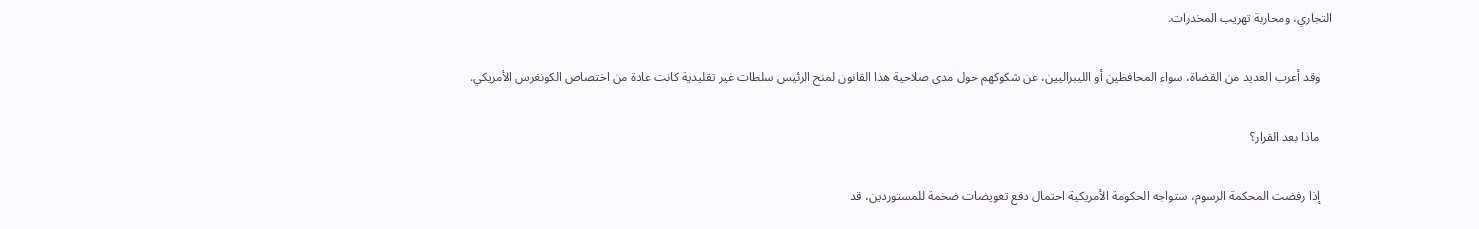التجاري، ومحاربة تهريب المخدرات.

    وقد أعرب العديد من القضاة، سواء المحافظين أو الليبراليين، عن شكوكهم حول مدى صلاحية هذا القانون لمنح الرئيس سلطات غير تقليدية كانت عادة من اختصاص الكونغرس الأمريكي.

    ماذا بعد القرار؟

    إذا رفضت المحكمة الرسوم، ستواجه الحكومة الأمريكية احتمال دفع تعويضات ضخمة للمستوردين، قد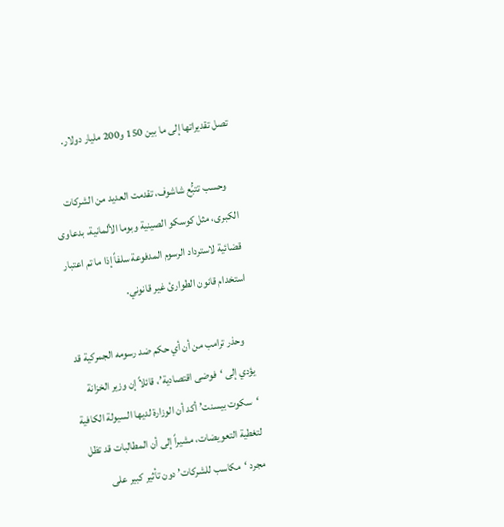تصل تقديراتها إلى ما بين 150 و200 مليار دولار.

    وحسب تتبُّع شاشوف، تقدمت العديد من الشركات الكبرى، مثل كوسكو الصينية وبوما الألمانية، بدعاوى قضائية لاسترداد الرسوم المدفوعة سلفاً إذا ما تم اعتبار استخدام قانون الطوارئ غير قانوني.

    وحذر ترامب من أن أي حكم ضد رسومه الجمركية قد يؤدي إلى ‘فوضى اقتصادية’، قائلاً إن وزير الخزانة ‘سكوت بيسنت’ أكد أن الوزارة لديها السيولة الكافية لتغطية التعويضات، مشيراً إلى أن المطالبات قد تظل مجرد ‘مكاسب للشركات’ دون تأثير كبير على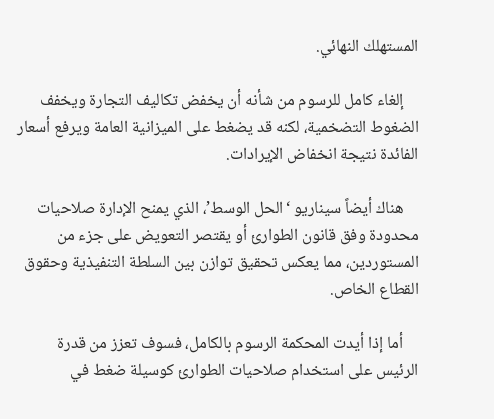المستهلك النهائي.

    إلغاء كامل للرسوم من شأنه أن يخفض تكاليف التجارة ويخفف الضغوط التضخمية، لكنه قد يضغط على الميزانية العامة ويرفع أسعار الفائدة نتيجة انخفاض الإيرادات.

    هناك أيضاً سيناريو ‘الحل الوسط’، الذي يمنح الإدارة صلاحيات محدودة وفق قانون الطوارئ أو يقتصر التعويض على جزء من المستوردين، مما يعكس تحقيق توازن بين السلطة التنفيذية وحقوق القطاع الخاص.

    أما إذا أيدت المحكمة الرسوم بالكامل، فسوف تعزز من قدرة الرئيس على استخدام صلاحيات الطوارئ كوسيلة ضغط في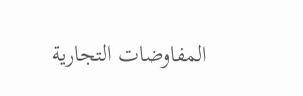المفاوضات التجارية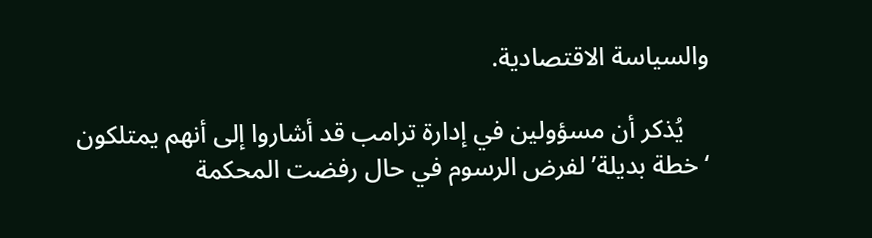والسياسة الاقتصادية.

    يُذكر أن مسؤولين في إدارة ترامب قد أشاروا إلى أنهم يمتلكون ‘خطة بديلة’ لفرض الرسوم في حال رفضت المحكمة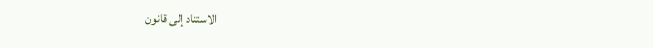الاستناد إلى قانون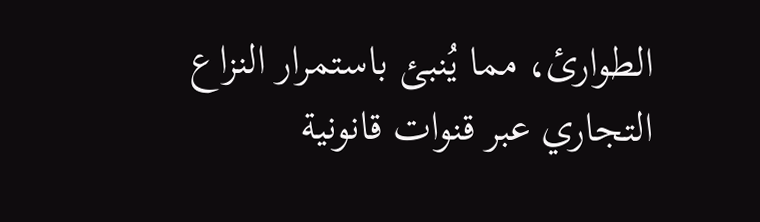الطوارئ، مما يُنبئ باستمرار النزاع التجاري عبر قنوات قانونية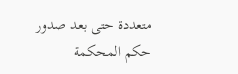متعددة حتى بعد صدور حكم المحكمة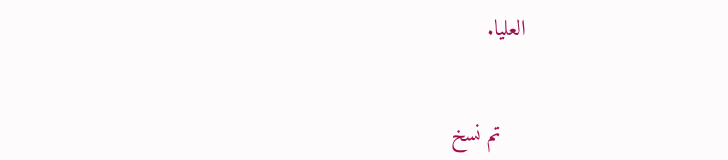العليا.


    تم نسخ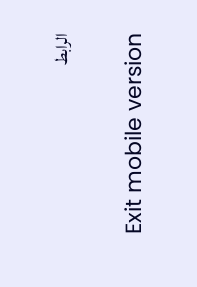الرابط

Exit mobile version